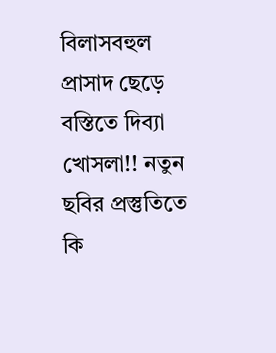বিলাসবহুল প্রাসাদ ছেড়ে বস্তিতে দিব্যা খোসলা!! নতুন ছবির প্রস্তুতিতে কি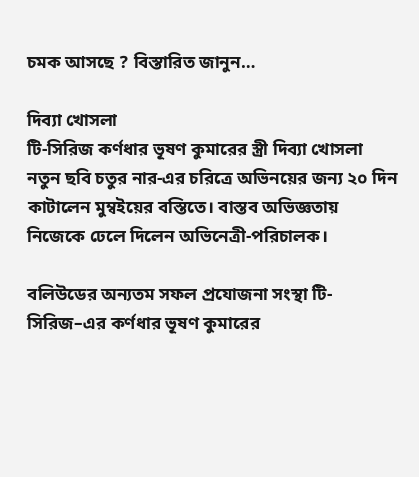চমক আসছে ? বিস্তারিত জানুন…

দিব্যা খোসলা
টি-সিরিজ কর্ণধার ভূষণ কুমারের স্ত্রী দিব্যা খোসলা নতুন ছবি চতুর নার-এর চরিত্রে অভিনয়ের জন্য ২০ দিন কাটালেন মুম্বইয়ের বস্তিতে। বাস্তব অভিজ্ঞতায় নিজেকে ঢেলে দিলেন অভিনেত্রী-পরিচালক।

বলিউডের অন্যতম সফল প্রযোজনা সংস্থা টি-সিরিজ–এর কর্ণধার ভূষণ কুমারের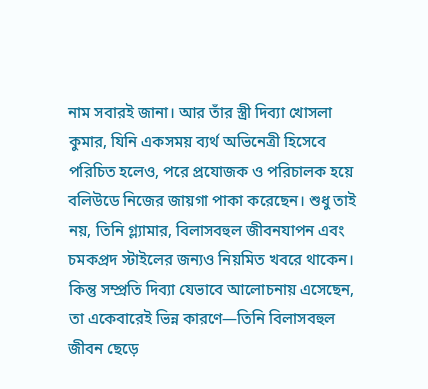নাম সবারই জানা। আর তাঁর স্ত্রী দিব্যা খোসলা কুমার, যিনি একসময় ব্যর্থ অভিনেত্রী হিসেবে পরিচিত হলেও, পরে প্রযোজক ও পরিচালক হয়ে বলিউডে নিজের জায়গা পাকা করেছেন। শুধু তাই নয়, তিনি গ্ল্যামার, বিলাসবহুল জীবনযাপন এবং চমকপ্রদ স্টাইলের জন্যও নিয়মিত খবরে থাকেন। কিন্তু সম্প্রতি দিব্যা যেভাবে আলোচনায় এসেছেন, তা একেবারেই ভিন্ন কারণে—তিনি বিলাসবহুল জীবন ছেড়ে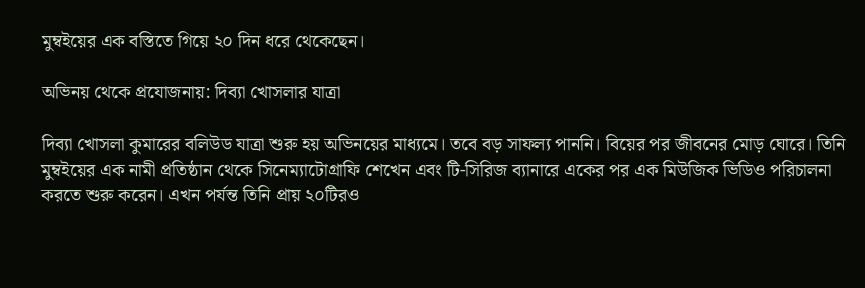মুম্বইয়ের এক বস্তিতে গিয়ে ২০ দিন ধরে থেকেছেন।

অভিনয় থেকে প্রযোজনায়: দিব্যা খোসলার যাত্রা

দিব্যা খোসলা কুমারের বলিউড যাত্রা শুরু হয় অভিনয়ের মাধ্যমে। তবে বড় সাফল্য পাননি। বিয়ের পর জীবনের মোড় ঘোরে। তিনি মুম্বইয়ের এক নামী প্রতিষ্ঠান থেকে সিনেম্যাটোগ্রাফি শেখেন এবং টি-সিরিজ ব্যানারে একের পর এক মিউজিক ভিডিও পরিচালনা করতে শুরু করেন। এখন পর্যন্ত তিনি প্রায় ২০টিরও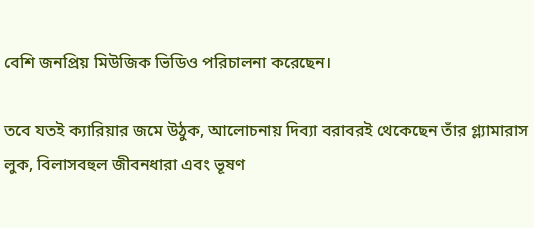বেশি জনপ্রিয় মিউজিক ভিডিও পরিচালনা করেছেন।

তবে যতই ক্যারিয়ার জমে উঠুক, আলোচনায় দিব্যা বরাবরই থেকেছেন তাঁর গ্ল্যামারাস লুক, বিলাসবহুল জীবনধারা এবং ভূষণ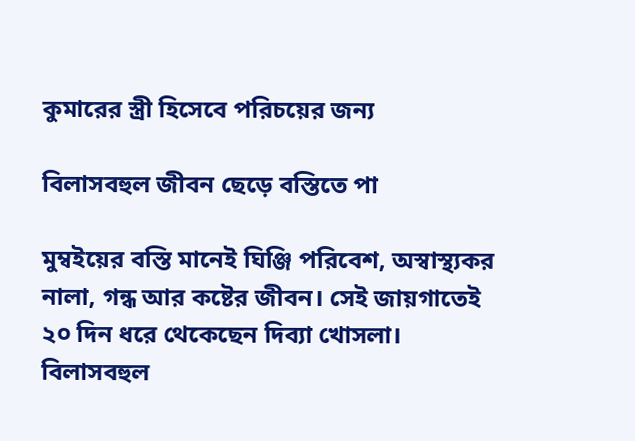কুমারের স্ত্রী হিসেবে পরিচয়ের জন্য

বিলাসবহুল জীবন ছেড়ে বস্তিতে পা

মুম্বইয়ের বস্তি মানেই ঘিঞ্জি পরিবেশ, অস্বাস্থ্যকর নালা, গন্ধ আর কষ্টের জীবন। সেই জায়গাতেই ২০ দিন ধরে থেকেছেন দিব্যা খোসলা। বিলাসবহুল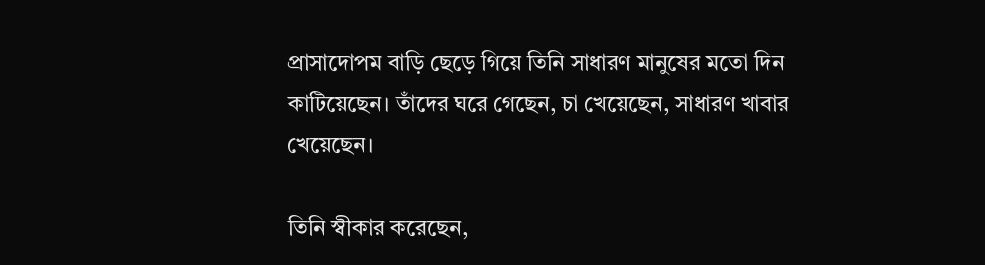প্রাসাদোপম বাড়ি ছেড়ে গিয়ে তিনি সাধারণ মানুষের মতো দিন কাটিয়েছেন। তাঁদের ঘরে গেছেন, চা খেয়েছেন, সাধারণ খাবার খেয়েছেন।

তিনি স্বীকার করেছেন,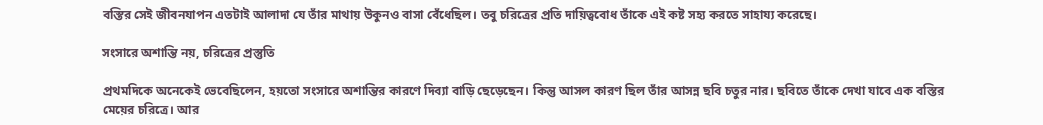বস্তির সেই জীবনযাপন এতটাই আলাদা যে তাঁর মাথায় উকুনও বাসা বেঁধেছিল। তবু চরিত্রের প্রতি দায়িত্ববোধ তাঁকে এই কষ্ট সহ্য করতে সাহায্য করেছে।

সংসারে অশান্তি নয়, চরিত্রের প্রস্তুতি

প্রথমদিকে অনেকেই ভেবেছিলেন, হয়তো সংসারে অশান্তির কারণে দিব্যা বাড়ি ছেড়েছেন। কিন্তু আসল কারণ ছিল তাঁর আসন্ন ছবি চতুর নার। ছবিতে তাঁকে দেখা যাবে এক বস্তির মেয়ের চরিত্রে। আর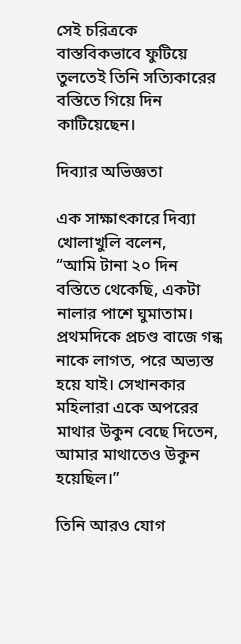সেই চরিত্রকে বাস্তবিকভাবে ফুটিয়ে তুলতেই তিনি সত্যিকারের বস্তিতে গিয়ে দিন কাটিয়েছেন।

দিব্যার অভিজ্ঞতা

এক সাক্ষাৎকারে দিব্যা খোলাখুলি বলেন,
“আমি টানা ২০ দিন বস্তিতে থেকেছি, একটা নালার পাশে ঘুমাতাম। প্রথমদিকে প্রচণ্ড বাজে গন্ধ নাকে লাগত, পরে অভ্যস্ত হয়ে যাই। সেখানকার মহিলারা একে অপরের মাথার উকুন বেছে দিতেন, আমার মাথাতেও উকুন হয়েছিল।”

তিনি আরও যোগ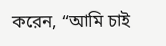করেন, “আমি চাই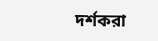দর্শকরা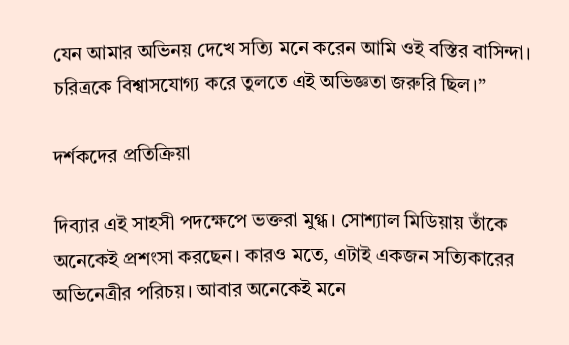যেন আমার অভিনয় দেখে সত্যি মনে করেন আমি ওই বস্তির বাসিন্দা। চরিত্রকে বিশ্বাসযোগ্য করে তুলতে এই অভিজ্ঞতা জরুরি ছিল।”

দর্শকদের প্রতিক্রিয়া

দিব্যার এই সাহসী পদক্ষেপে ভক্তরা মুগ্ধ। সোশ্যাল মিডিয়ায় তাঁকে অনেকেই প্রশংসা করছেন। কারও মতে, এটাই একজন সত্যিকারের অভিনেত্রীর পরিচয়। আবার অনেকেই মনে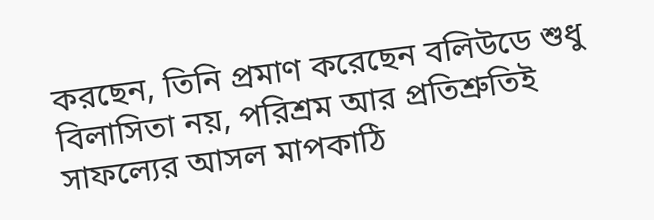করছেন, তিনি প্রমাণ করেছেন বলিউডে শুধু বিলাসিতা নয়, পরিশ্রম আর প্রতিশ্রুতিই সাফল্যের আসল মাপকাঠি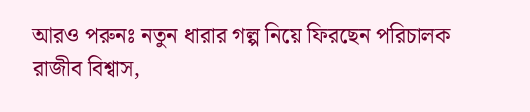আরও পরুনঃ নতুন ধারার গল্প নিয়ে ফিরছেন পরিচালক রাজীব বিশ্বাস,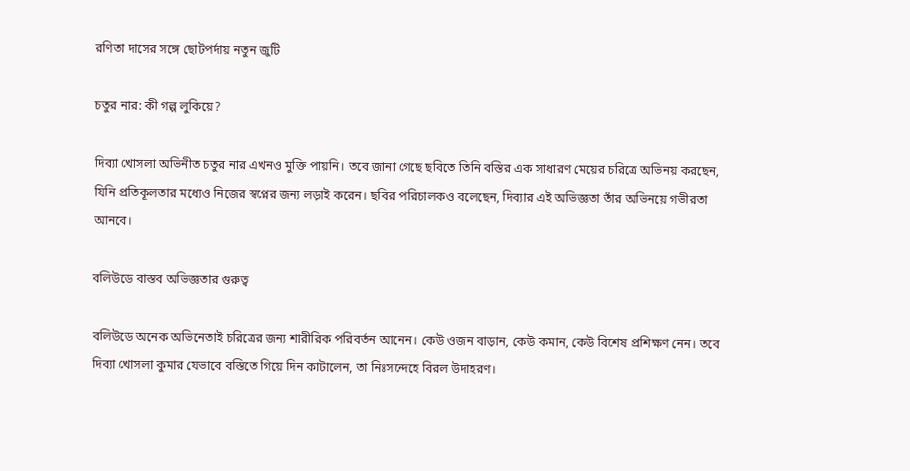রণিতা দাসের সঙ্গে ছোটপর্দায় নতুন জুটি

চতুর নার: কী গল্প লুকিয়ে?

দিব্যা খোসলা অভিনীত চতুর নার এখনও মুক্তি পায়নি। তবে জানা গেছে ছবিতে তিনি বস্তির এক সাধারণ মেয়ের চরিত্রে অভিনয় করছেন, যিনি প্রতিকূলতার মধ্যেও নিজের স্বপ্নের জন্য লড়াই করেন। ছবির পরিচালকও বলেছেন, দিব্যার এই অভিজ্ঞতা তাঁর অভিনয়ে গভীরতা আনবে।

বলিউডে বাস্তব অভিজ্ঞতার গুরুত্ব

বলিউডে অনেক অভিনেতাই চরিত্রের জন্য শারীরিক পরিবর্তন আনেন। কেউ ওজন বাড়ান, কেউ কমান, কেউ বিশেষ প্রশিক্ষণ নেন। তবে দিব্যা খোসলা কুমার যেভাবে বস্তিতে গিয়ে দিন কাটালেন, তা নিঃসন্দেহে বিরল উদাহরণ।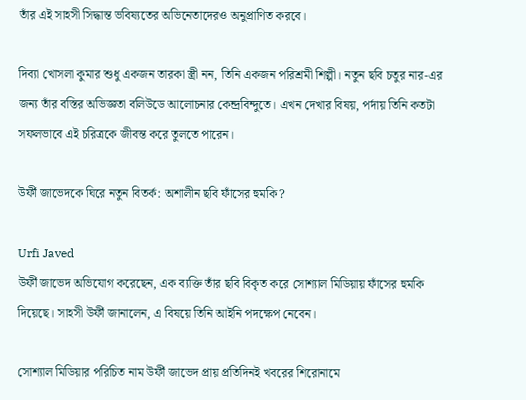তাঁর এই সাহসী সিদ্ধান্ত ভবিষ্যতের অভিনেতাদেরও অনুপ্রাণিত করবে।

দিব্যা খোসলা কুমার শুধু একজন তারকা স্ত্রী নন, তিনি একজন পরিশ্রমী শিল্পী। নতুন ছবি চতুর নার-এর জন্য তাঁর বস্তির অভিজ্ঞতা বলিউডে আলোচনার কেন্দ্রবিন্দুতে। এখন দেখার বিষয়, পর্দায় তিনি কতটা সফলভাবে এই চরিত্রকে জীবন্ত করে তুলতে পারেন।

উর্ফী জাভেদকে ঘিরে নতুন বিতর্ক: অশালীন ছবি ফাঁসের হুমকি?

Urfi Javed
উর্ফী জাভেদ অভিযোগ করেছেন, এক ব্যক্তি তাঁর ছবি বিকৃত করে সোশ্যাল মিডিয়ায় ফাঁসের হুমকি দিয়েছে। সাহসী উর্ফী জানালেন, এ বিষয়ে তিনি আইনি পদক্ষেপ নেবেন।

সোশ্যাল মিডিয়ার পরিচিত নাম উর্ফী জাভেদ প্রায় প্রতিদিনই খবরের শিরোনামে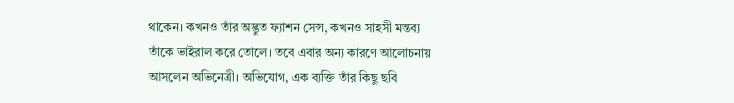থাকেন। কখনও তাঁর অদ্ভুত ফ্যাশন সেন্স, কখনও সাহসী মন্তব্য তাঁকে ভাইরাল করে তোলে। তবে এবার অন্য কারণে আলোচনায় আসলেন অভিনেত্রী। অভিযোগ, এক ব্যক্তি তাঁর কিছু ছবি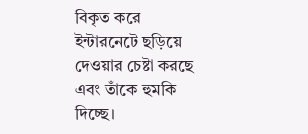বিকৃত করে ইন্টারনেটে ছড়িয়ে দেওয়ার চেষ্টা করছে এবং তাঁকে হুমকি দিচ্ছে।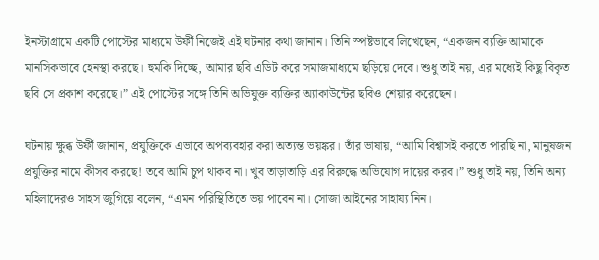ইনস্টাগ্রামে একটি পোস্টের মাধ্যমে উর্ফী নিজেই এই ঘটনার কথা জানান। তিনি স্পষ্টভাবে লিখেছেন, “একজন ব্যক্তি আমাকে মানসিকভাবে হেনস্থা করছে। হুমকি দিচ্ছে, আমার ছবি এডিট করে সমাজমাধ্যমে ছড়িয়ে দেবে। শুধু তাই নয়, এর মধ্যেই কিছু বিকৃত ছবি সে প্রকাশ করেছে।” এই পোস্টের সঙ্গে তিনি অভিযুক্ত ব্যক্তির অ্যাকাউন্টের ছবিও শেয়ার করেছেন।

ঘটনায় ক্ষুব্ধ উর্ফী জানান, প্রযুক্তিকে এভাবে অপব্যবহার করা অত্যন্ত ভয়ঙ্কর। তাঁর ভাষায়, “আমি বিশ্বাসই করতে পারছি না, মানুষজন প্রযুক্তির নামে কীসব করছে! তবে আমি চুপ থাকব না। খুব তাড়াতাড়ি এর বিরুদ্ধে অভিযোগ দায়ের করব।” শুধু তাই নয়, তিনি অন্য মহিলাদেরও সাহস জুগিয়ে বলেন, “এমন পরিস্থিতিতে ভয় পাবেন না। সোজা আইনের সাহায্য নিন।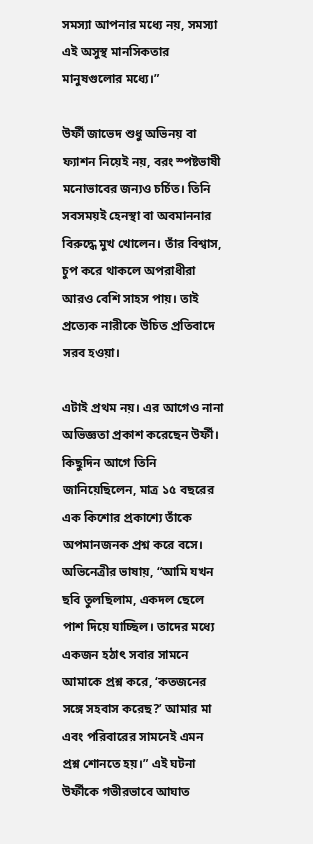সমস্যা আপনার মধ্যে নয়, সমস্যা এই অসুস্থ মানসিকতার মানুষগুলোর মধ্যে।”

উর্ফী জাভেদ শুধু অভিনয় বা ফ্যাশন নিয়েই নয়, বরং স্পষ্টভাষী মনোভাবের জন্যও চর্চিত। তিনি সবসময়ই হেনস্থা বা অবমাননার বিরুদ্ধে মুখ খোলেন। তাঁর বিশ্বাস, চুপ করে থাকলে অপরাধীরা আরও বেশি সাহস পায়। তাই প্রত্যেক নারীকে উচিত প্রতিবাদে সরব হওয়া।

এটাই প্রথম নয়। এর আগেও নানা অভিজ্ঞতা প্রকাশ করেছেন উর্ফী। কিছুদিন আগে তিনি জানিয়েছিলেন, মাত্র ১৫ বছরের এক কিশোর প্রকাশ্যে তাঁকে অপমানজনক প্রশ্ন করে বসে। অভিনেত্রীর ভাষায়, “আমি যখন ছবি তুলছিলাম, একদল ছেলে পাশ দিয়ে যাচ্ছিল। তাদের মধ্যে একজন হঠাৎ সবার সামনে আমাকে প্রশ্ন করে, ‘কতজনের সঙ্গে সহবাস করেছ?’ আমার মা এবং পরিবারের সামনেই এমন প্রশ্ন শোনতে হয়।” এই ঘটনা উর্ফীকে গভীরভাবে আঘাত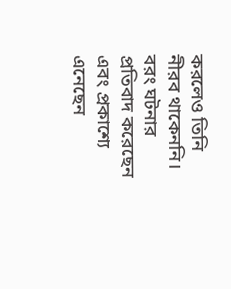করলেও তিনি নীরব থাকেননি। বরং ঘটনার প্রতিবাদ করেছেন এবং প্রকাশ্যে এনেছেন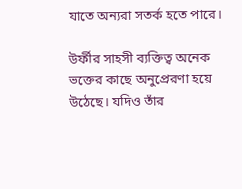যাতে অন্যরা সতর্ক হতে পারে।

উর্ফীর সাহসী ব্যক্তিত্ব অনেক ভক্তের কাছে অনুপ্রেরণা হয়ে উঠেছে। যদিও তাঁর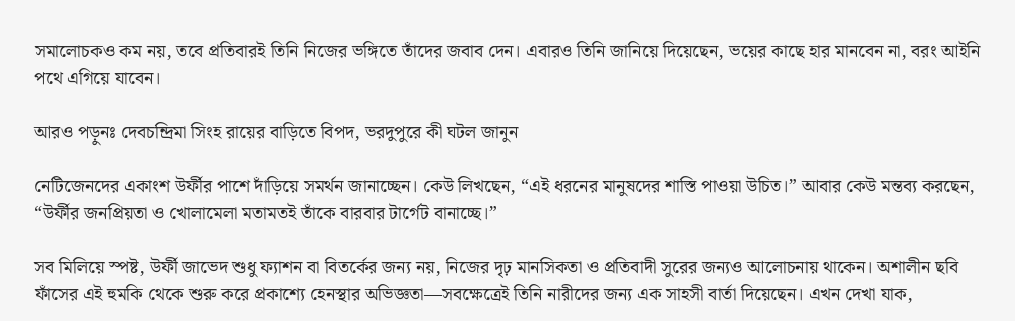সমালোচকও কম নয়, তবে প্রতিবারই তিনি নিজের ভঙ্গিতে তাঁদের জবাব দেন। এবারও তিনি জানিয়ে দিয়েছেন, ভয়ের কাছে হার মানবেন না, বরং আইনি পথে এগিয়ে যাবেন।

আরও পড়ুনঃ দেবচন্দ্রিমা সিংহ রায়ের বাড়িতে বিপদ, ভরদুপুরে কী ঘটল জানুন

নেটিজেনদের একাংশ উর্ফীর পাশে দাঁড়িয়ে সমর্থন জানাচ্ছেন। কেউ লিখছেন, “এই ধরনের মানুষদের শাস্তি পাওয়া উচিত।” আবার কেউ মন্তব্য করছেন, “উর্ফীর জনপ্রিয়তা ও খোলামেলা মতামতই তাঁকে বারবার টার্গেট বানাচ্ছে।”

সব মিলিয়ে স্পষ্ট, উর্ফী জাভেদ শুধু ফ্যাশন বা বিতর্কের জন্য নয়, নিজের দৃঢ় মানসিকতা ও প্রতিবাদী সুরের জন্যও আলোচনায় থাকেন। অশালীন ছবি ফাঁসের এই হুমকি থেকে শুরু করে প্রকাশ্যে হেনস্থার অভিজ্ঞতা—সবক্ষেত্রেই তিনি নারীদের জন্য এক সাহসী বার্তা দিয়েছেন। এখন দেখা যাক,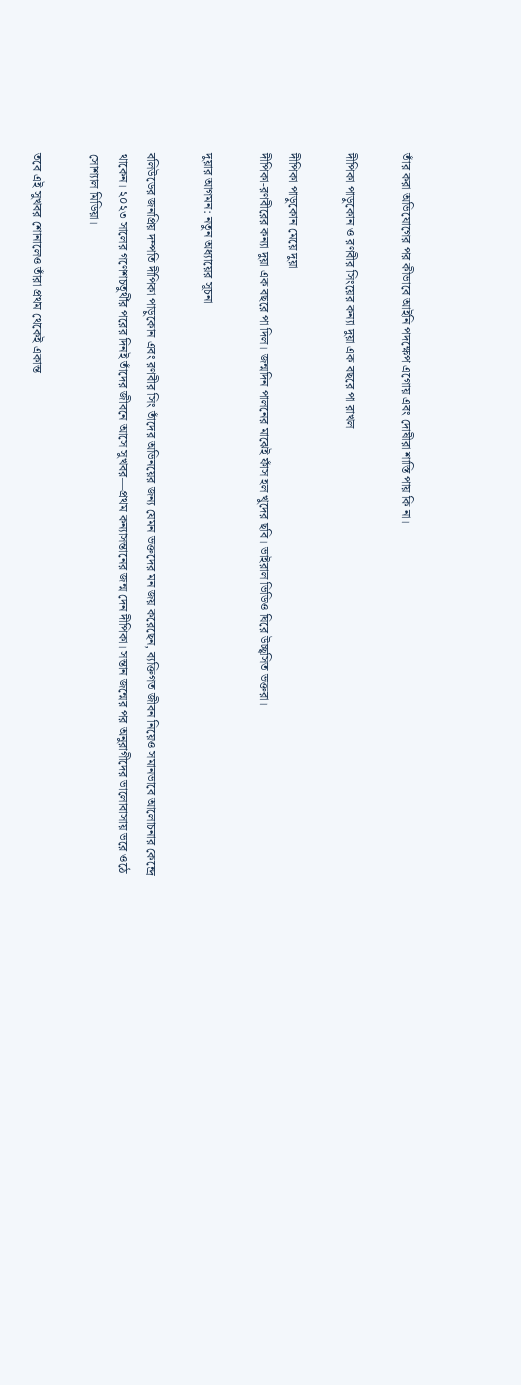তাঁর করা অভিযোগের পর কীভাবে আইনি পদক্ষেপ এগোয় এবং দোষীরা শাস্তি পায় কি না।

দীপিকা পাড়ুকোন ও রণবীর সিংয়ের কন্যা দুয়া এক বছরে পা রাখল

দীপিকা পাড়ুকোন মেয়ে দুয়া
দীপিকা-রণবীরের কন্যা দুয়া এক বছরে পা দিল। জন্মদিন পালনের মাঝেই ফাঁস হল খুদের ছবি। ভাইরাল ভিডিও ঘিরে উচ্ছ্বসিত ভক্তরা।

দুয়ার আগমন: নতুন অধ্যায়ের সূচনা

বলিউডের জনপ্রিয় দম্পতি দীপিকা পাড়ুকোন এবং রণবীর সিং তাঁদের অভিনয়ের জন্য যেমন ভক্তদের মন জয় করেছেন, ব্যক্তিগত জীবন নিয়েও সমানভাবে আলোচনার কেন্দ্রে থাকেন। ২০২৩ সালের গণেশচতুর্থীর পরের দিনই তাঁদের জীবনে আসে সুখবর—প্রথম কন্যাসন্তানের জন্ম দেন দীপিকা। সন্তান জন্মের পর অনুরাগীদের ভালোবাসায় ভরে ওঠে সোশ্যাল মিডিয়া।

তবে এই সুখবর শোনালেও তাঁরা প্রথম থেকেই একান্ত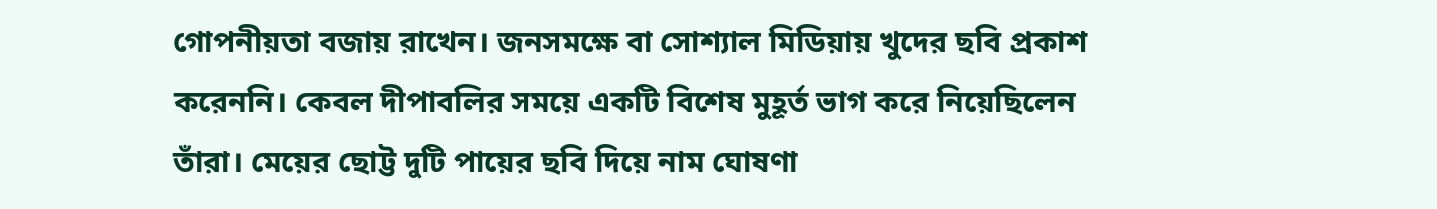গোপনীয়তা বজায় রাখেন। জনসমক্ষে বা সোশ্যাল মিডিয়ায় খুদের ছবি প্রকাশ করেননি। কেবল দীপাবলির সময়ে একটি বিশেষ মুহূর্ত ভাগ করে নিয়েছিলেন তাঁরা। মেয়ের ছোট্ট দুটি পায়ের ছবি দিয়ে নাম ঘোষণা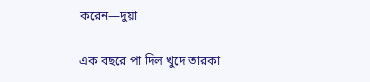করেন—দুয়া

এক বছরে পা দিল খুদে তারকা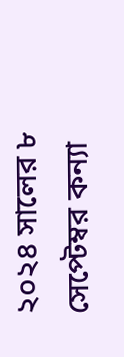২০২৪ সালের ৮ সেপ্টেম্বর কন্যা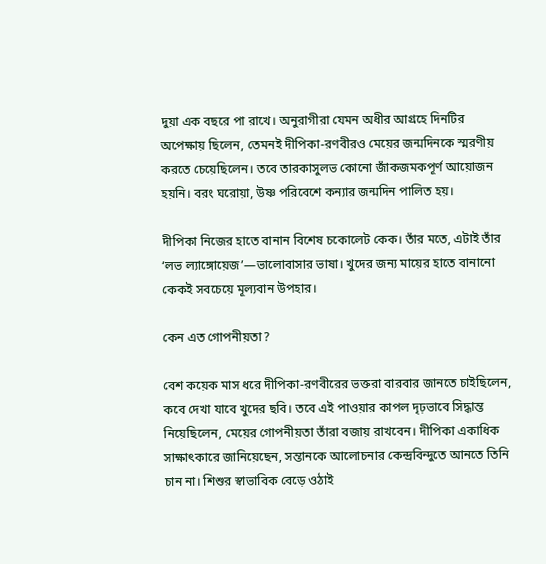দুয়া এক বছরে পা রাখে। অনুরাগীরা যেমন অধীর আগ্রহে দিনটির অপেক্ষায় ছিলেন, তেমনই দীপিকা-রণবীরও মেয়ের জন্মদিনকে স্মরণীয় করতে চেয়েছিলেন। তবে তারকাসুলভ কোনো জাঁকজমকপূর্ণ আয়োজন হয়নি। বরং ঘরোয়া, উষ্ণ পরিবেশে কন্যার জন্মদিন পালিত হয়।

দীপিকা নিজের হাতে বানান বিশেষ চকোলেট কেক। তাঁর মতে, এটাই তাঁর ‘লভ ল্যাঙ্গোয়েজ’—ভালোবাসার ভাষা। খুদের জন্য মায়ের হাতে বানানো কেকই সবচেয়ে মূল্যবান উপহার।

কেন এত গোপনীয়তা?

বেশ কয়েক মাস ধরে দীপিকা-রণবীরের ভক্তরা বারবার জানতে চাইছিলেন, কবে দেখা যাবে খুদের ছবি। তবে এই পাওয়ার কাপল দৃঢ়ভাবে সিদ্ধান্ত নিয়েছিলেন, মেয়ের গোপনীয়তা তাঁরা বজায় রাখবেন। দীপিকা একাধিক সাক্ষাৎকারে জানিয়েছেন, সন্তানকে আলোচনার কেন্দ্রবিন্দুতে আনতে তিনি চান না। শিশুর স্বাভাবিক বেড়ে ওঠাই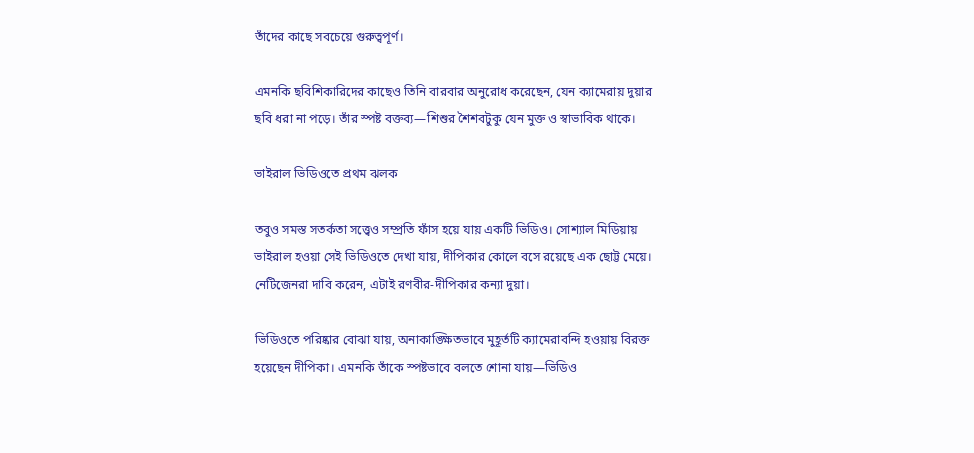তাঁদের কাছে সবচেয়ে গুরুত্বপূর্ণ।

এমনকি ছবিশিকারিদের কাছেও তিনি বারবার অনুরোধ করেছেন, যেন ক্যামেরায় দুয়ার ছবি ধরা না পড়ে। তাঁর স্পষ্ট বক্তব্য—শিশুর শৈশবটুকু যেন মুক্ত ও স্বাভাবিক থাকে।

ভাইরাল ভিডিওতে প্রথম ঝলক

তবুও সমস্ত সতর্কতা সত্ত্বেও সম্প্রতি ফাঁস হয়ে যায় একটি ভিডিও। সোশ্যাল মিডিয়ায় ভাইরাল হওয়া সেই ভিডিওতে দেখা যায়, দীপিকার কোলে বসে রয়েছে এক ছোট্ট মেয়ে। নেটিজেনরা দাবি করেন, এটাই রণবীর-দীপিকার কন্যা দুয়া।

ভিডিওতে পরিষ্কার বোঝা যায়, অনাকাঙ্ক্ষিতভাবে মুহূর্তটি ক্যামেরাবন্দি হওয়ায় বিরক্ত হয়েছেন দীপিকা। এমনকি তাঁকে স্পষ্টভাবে বলতে শোনা যায়—ভিডিও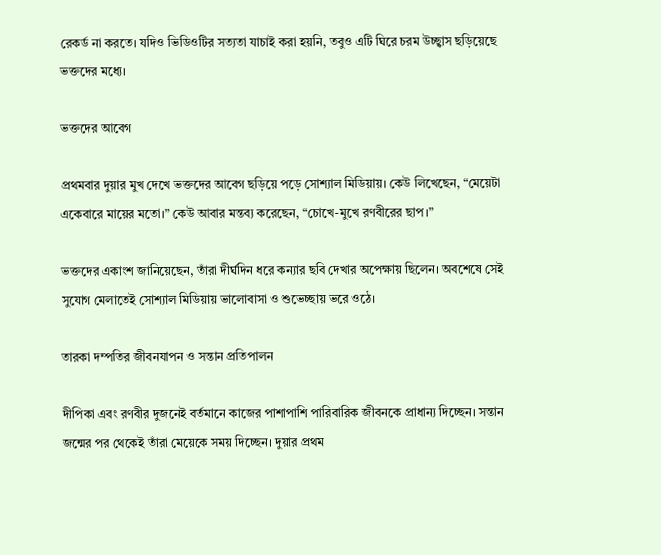রেকর্ড না করতে। যদিও ভিডিওটির সত্যতা যাচাই করা হয়নি, তবুও এটি ঘিরে চরম উচ্ছ্বাস ছড়িয়েছে ভক্তদের মধ্যে।

ভক্তদের আবেগ

প্রথমবার দুয়ার মুখ দেখে ভক্তদের আবেগ ছড়িয়ে পড়ে সোশ্যাল মিডিয়ায়। কেউ লিখেছেন, “মেয়েটা একেবারে মায়ের মতো।” কেউ আবার মন্তব্য করেছেন, “চোখে-মুখে রণবীরের ছাপ।”

ভক্তদের একাংশ জানিয়েছেন, তাঁরা দীর্ঘদিন ধরে কন্যার ছবি দেখার অপেক্ষায় ছিলেন। অবশেষে সেই সুযোগ মেলাতেই সোশ্যাল মিডিয়ায় ভালোবাসা ও শুভেচ্ছায় ভরে ওঠে।

তারকা দম্পতির জীবনযাপন ও সন্তান প্রতিপালন

দীপিকা এবং রণবীর দুজনেই বর্তমানে কাজের পাশাপাশি পারিবারিক জীবনকে প্রাধান্য দিচ্ছেন। সন্তান জন্মের পর থেকেই তাঁরা মেয়েকে সময় দিচ্ছেন। দুয়ার প্রথম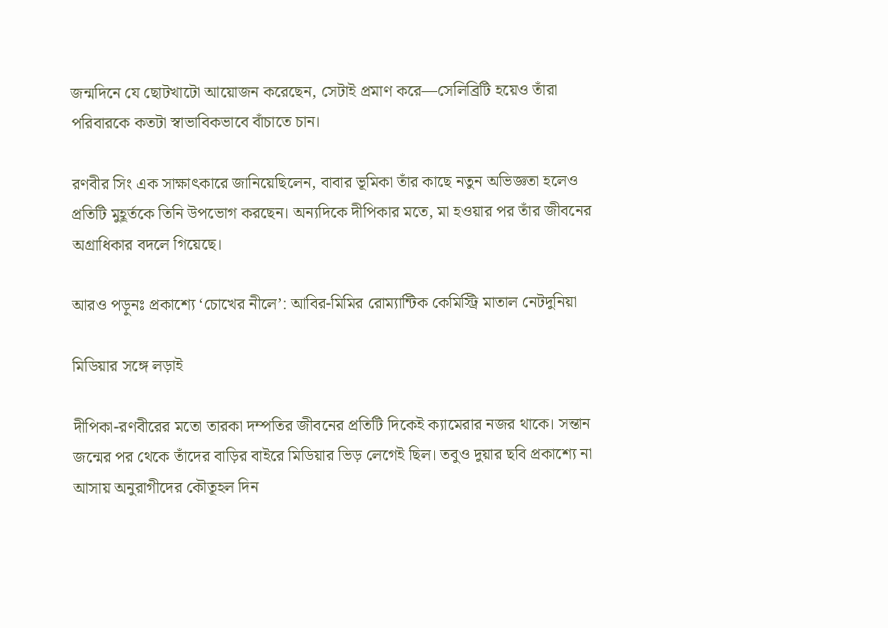জন্মদিনে যে ছোটখাটো আয়োজন করেছেন, সেটাই প্রমাণ করে—সেলিব্রিটি হয়েও তাঁরা পরিবারকে কতটা স্বাভাবিকভাবে বাঁচাতে চান।

রণবীর সিং এক সাক্ষাৎকারে জানিয়েছিলেন, বাবার ভূমিকা তাঁর কাছে নতুন অভিজ্ঞতা হলেও প্রতিটি মুহূর্তকে তিনি উপভোগ করছেন। অন্যদিকে দীপিকার মতে, মা হওয়ার পর তাঁর জীবনের অগ্রাধিকার বদলে গিয়েছে।

আরও পড়ুনঃ প্রকাশ্যে ‘চোখের নীলে’: আবির-মিমির রোম্যান্টিক কেমিস্ট্রি মাতাল নেটদুনিয়া

মিডিয়ার সঙ্গে লড়াই

দীপিকা-রণবীরের মতো তারকা দম্পতির জীবনের প্রতিটি দিকেই ক্যামেরার নজর থাকে। সন্তান জন্মের পর থেকে তাঁদের বাড়ির বাইরে মিডিয়ার ভিড় লেগেই ছিল। তবুও দুয়ার ছবি প্রকাশ্যে না আসায় অনুরাগীদের কৌতূহল দিন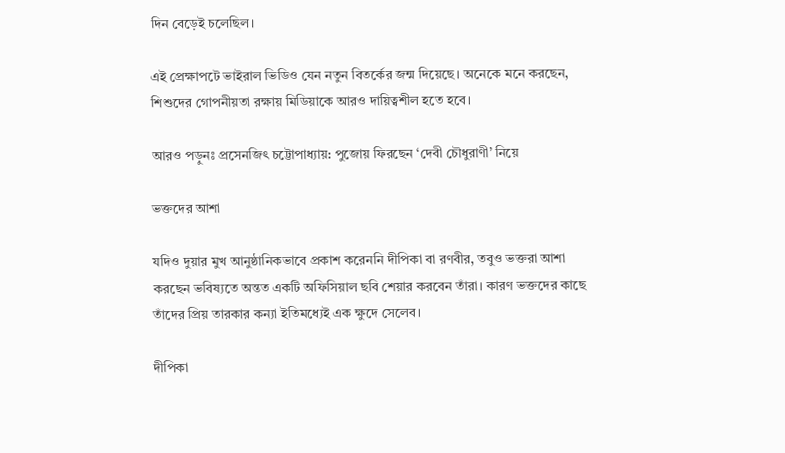দিন বেড়েই চলেছিল।

এই প্রেক্ষাপটে ভাইরাল ভিডিও যেন নতুন বিতর্কের জন্ম দিয়েছে। অনেকে মনে করছেন, শিশুদের গোপনীয়তা রক্ষায় মিডিয়াকে আরও দায়িত্বশীল হতে হবে।

আরও পড়ুনঃ প্রসেনজিৎ চট্টোপাধ্যায়: পুজোয় ফিরছেন ‘দেবী চৌধুরাণী’ নিয়ে

ভক্তদের আশা

যদিও দুয়ার মুখ আনুষ্ঠানিকভাবে প্রকাশ করেননি দীপিকা বা রণবীর, তবুও ভক্তরা আশা করছেন ভবিষ্যতে অন্তত একটি অফিসিয়াল ছবি শেয়ার করবেন তাঁরা। কারণ ভক্তদের কাছে তাঁদের প্রিয় তারকার কন্যা ইতিমধ্যেই এক ক্ষুদে সেলেব।

দীপিকা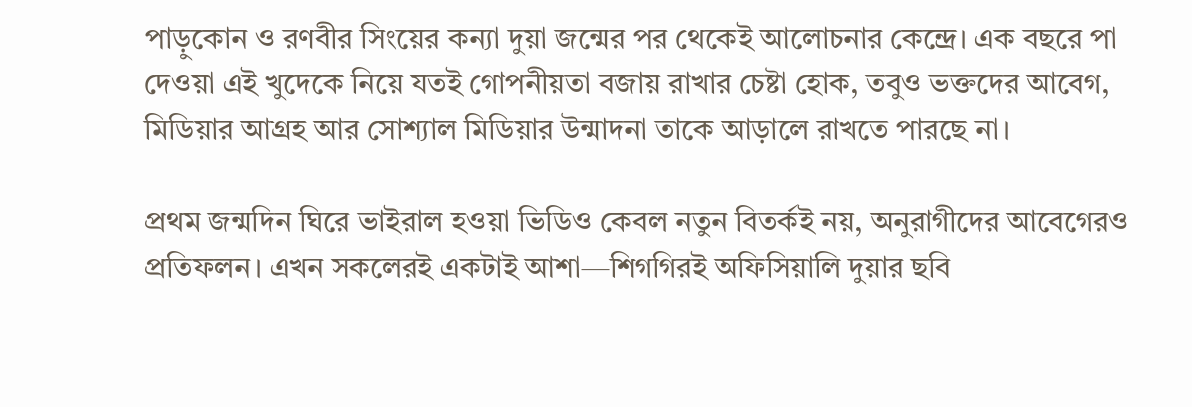পাড়ুকোন ও রণবীর সিংয়ের কন্যা দুয়া জন্মের পর থেকেই আলোচনার কেন্দ্রে। এক বছরে পা দেওয়া এই খুদেকে নিয়ে যতই গোপনীয়তা বজায় রাখার চেষ্টা হোক, তবুও ভক্তদের আবেগ, মিডিয়ার আগ্রহ আর সোশ্যাল মিডিয়ার উন্মাদনা তাকে আড়ালে রাখতে পারছে না।

প্রথম জন্মদিন ঘিরে ভাইরাল হওয়া ভিডিও কেবল নতুন বিতর্কই নয়, অনুরাগীদের আবেগেরও প্রতিফলন। এখন সকলেরই একটাই আশা—শিগগিরই অফিসিয়ালি দুয়ার ছবি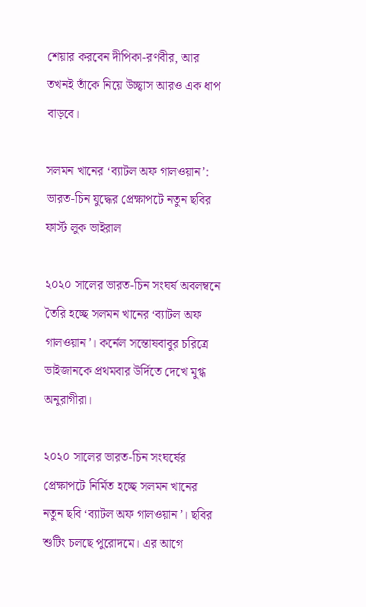শেয়ার করবেন দীপিকা-রণবীর, আর তখনই তাঁকে নিয়ে উচ্ছ্বাস আরও এক ধাপ বাড়বে।

সলমন খানের ‘ব্যাটল অফ গালওয়ান’: ভারত-চিন যুদ্ধের প্রেক্ষাপটে নতুন ছবির ফার্স্ট লুক ভাইরাল

২০২০ সালের ভারত-চিন সংঘর্ষ অবলম্বনে তৈরি হচ্ছে সলমন খানের ‘ব্যাটল অফ গালওয়ান’। কর্নেল সন্তোষবাবুর চরিত্রে ভাইজানকে প্রথমবার উর্দিতে দেখে মুগ্ধ অনুরাগীরা।

২০২০ সালের ভারত-চিন সংঘর্ষের প্রেক্ষাপটে নির্মিত হচ্ছে সলমন খানের নতুন ছবি ‘ব্যাটল অফ গালওয়ান’। ছবির শুটিং চলছে পুরোদমে। এর আগে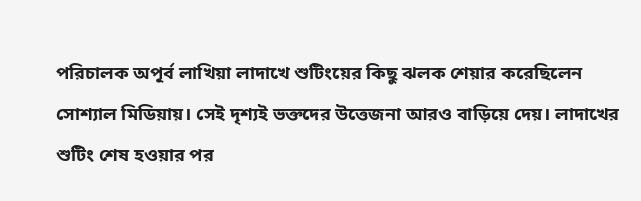পরিচালক অপূর্ব লাখিয়া লাদাখে শুটিংয়ের কিছু ঝলক শেয়ার করেছিলেন সোশ্যাল মিডিয়ায়। সেই দৃশ্যই ভক্তদের উত্তেজনা আরও বাড়িয়ে দেয়। লাদাখের শুটিং শেষ হওয়ার পর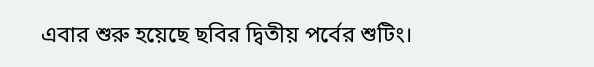এবার শুরু হয়েছে ছবির দ্বিতীয় পর্বের শুটিং।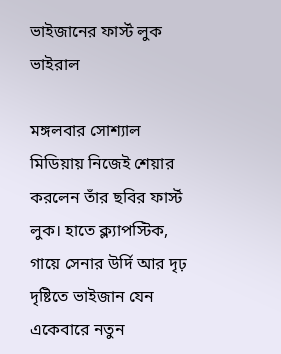ভাইজানের ফার্স্ট লুক ভাইরাল

মঙ্গলবার সোশ্যাল মিডিয়ায় নিজেই শেয়ার করলেন তাঁর ছবির ফার্স্ট লুক। হাতে ক্ল্যাপস্টিক, গায়ে সেনার উর্দি আর দৃঢ় দৃষ্টিতে ভাইজান যেন একেবারে নতুন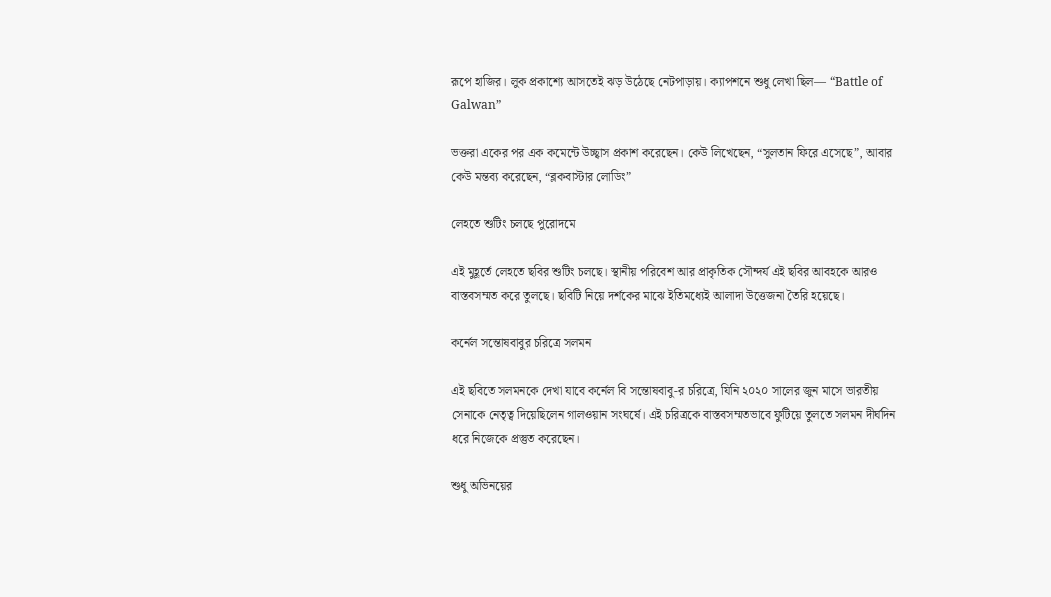রূপে হাজির। লুক প্রকাশ্যে আসতেই ঝড় উঠেছে নেটপাড়ায়। ক্যাপশনে শুধু লেখা ছিল— “Battle of Galwan”

ভক্তরা একের পর এক কমেন্টে উচ্ছ্বাস প্রকাশ করেছেন। কেউ লিখেছেন, “সুলতান ফিরে এসেছে”, আবার কেউ মন্তব্য করেছেন, “ব্লকবাস্টার লোডিং”

লেহতে শুটিং চলছে পুরোদমে

এই মুহূর্তে লেহতে ছবির শুটিং চলছে। স্থানীয় পরিবেশ আর প্রাকৃতিক সৌন্দর্য এই ছবির আবহকে আরও বাস্তবসম্মত করে তুলছে। ছবিটি নিয়ে দর্শকের মাঝে ইতিমধ্যেই আলাদা উত্তেজনা তৈরি হয়েছে।

কর্নেল সন্তোষবাবুর চরিত্রে সলমন

এই ছবিতে সলমনকে দেখা যাবে কর্নেল বি সন্তোষবাবু-র চরিত্রে, যিনি ২০২০ সালের জুন মাসে ভারতীয় সেনাকে নেতৃত্ব দিয়েছিলেন গালওয়ান সংঘর্ষে। এই চরিত্রকে বাস্তবসম্মতভাবে ফুটিয়ে তুলতে সলমন দীর্ঘদিন ধরে নিজেকে প্রস্তুত করেছেন।

শুধু অভিনয়ের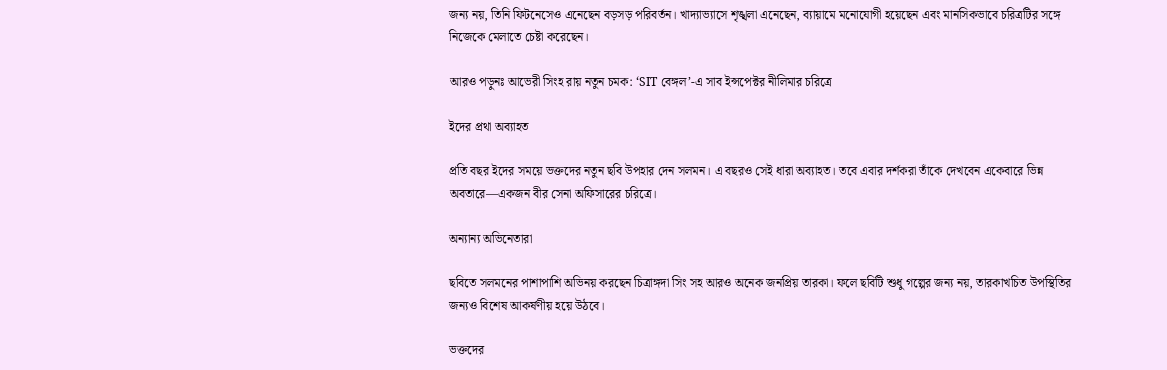জন্য নয়, তিনি ফিটনেসেও এনেছেন বড়সড় পরিবর্তন। খাদ্যাভ্যাসে শৃঙ্খলা এনেছেন, ব্যায়ামে মনোযোগী হয়েছেন এবং মানসিকভাবে চরিত্রটির সঙ্গে নিজেকে মেলাতে চেষ্টা করেছেন।

আরও পড়ুনঃ আভেরী সিংহ রায় নতুন চমক: ‘SIT বেঙ্গল’-এ সাব ইন্সপেক্টর নীলিমার চরিত্রে

ইদের প্রথা অব্যাহত

প্রতি বছর ইদের সময়ে ভক্তদের নতুন ছবি উপহার দেন সলমন। এ বছরও সেই ধারা অব্যাহত। তবে এবার দর্শকরা তাঁকে দেখবেন একেবারে ভিন্ন অবতারে—একজন বীর সেনা অফিসারের চরিত্রে।

অন্যান্য অভিনেতারা

ছবিতে সলমনের পাশাপাশি অভিনয় করছেন চিত্রাঙ্গদা সিং সহ আরও অনেক জনপ্রিয় তারকা। ফলে ছবিটি শুধু গল্পের জন্য নয়, তারকাখচিত উপস্থিতির জন্যও বিশেষ আকর্ষণীয় হয়ে উঠবে।

ভক্তদের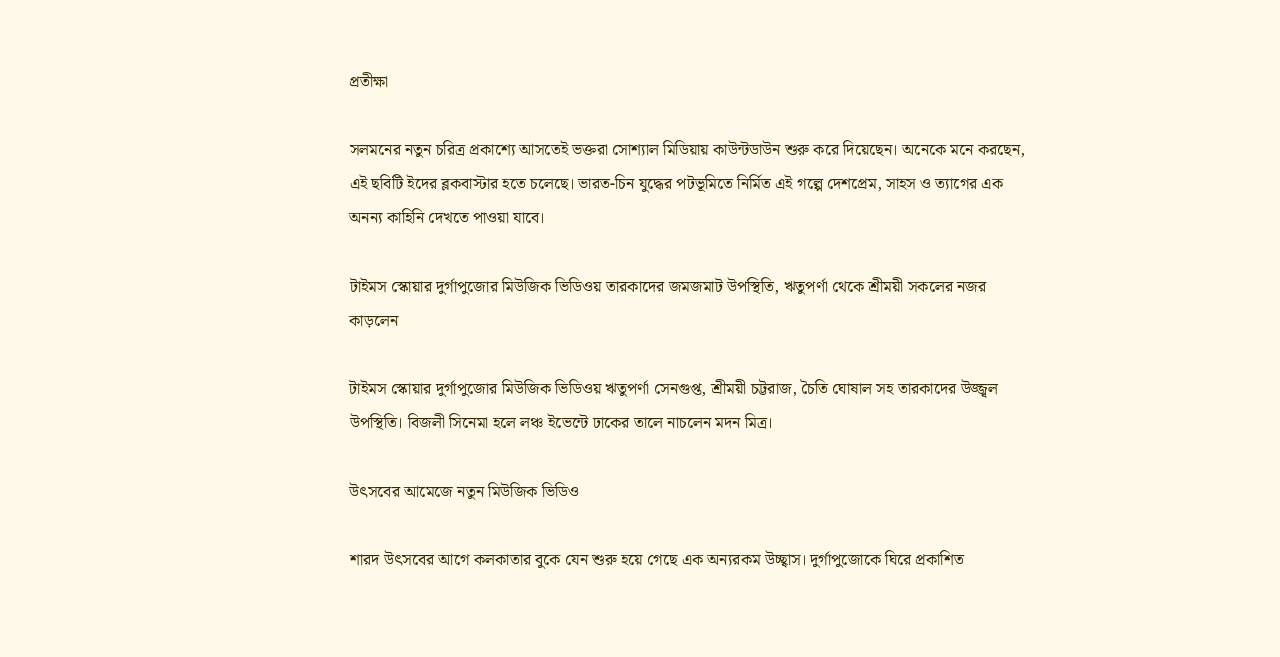প্রতীক্ষা

সলমনের নতুন চরিত্র প্রকাশ্যে আসতেই ভক্তরা সোশ্যাল মিডিয়ায় কাউন্টডাউন শুরু করে দিয়েছেন। অনেকে মনে করছেন, এই ছবিটি ইদের ব্লকবাস্টার হতে চলেছে। ভারত-চিন যুদ্ধের পটভূমিতে নির্মিত এই গল্পে দেশপ্রেম, সাহস ও ত্যাগের এক অনন্য কাহিনি দেখতে পাওয়া যাবে।

টাইমস স্কোয়ার দুর্গাপুজোর মিউজিক ভিডিওয় তারকাদের জমজমাট উপস্থিতি, ঋতুপর্ণা থেকে শ্রীময়ী সকলের নজর কাড়লেন

টাইমস স্কোয়ার দুর্গাপুজোর মিউজিক ভিডিওয় ঋতুপর্ণা সেনগুপ্ত, শ্রীময়ী চট্টরাজ, চৈতি ঘোষাল সহ তারকাদের উজ্জ্বল উপস্থিতি। বিজলী সিনেমা হলে লঞ্চ ইভেন্টে ঢাকের তালে নাচলেন মদন মিত্র।

উৎসবের আমেজে নতুন মিউজিক ভিডিও

শারদ উৎসবের আগে কলকাতার বুকে যেন শুরু হয়ে গেছে এক অন্যরকম উচ্ছ্বাস। দুর্গাপুজোকে ঘিরে প্রকাশিত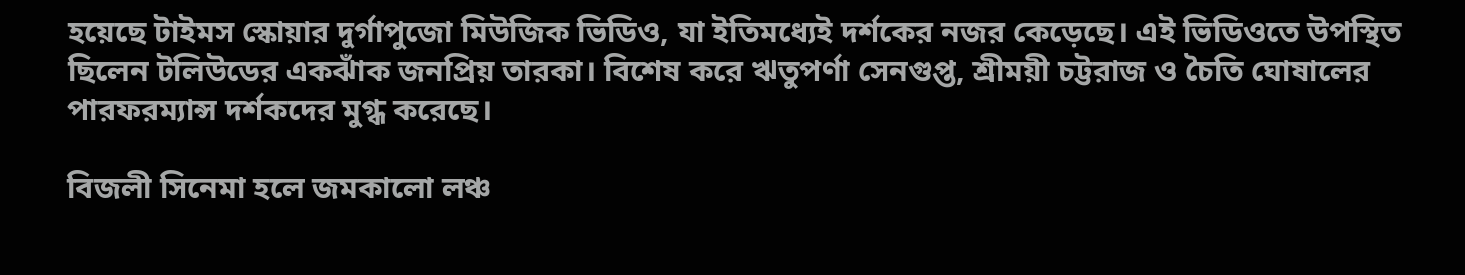হয়েছে টাইমস স্কোয়ার দুর্গাপুজো মিউজিক ভিডিও, যা ইতিমধ্যেই দর্শকের নজর কেড়েছে। এই ভিডিওতে উপস্থিত ছিলেন টলিউডের একঝাঁক জনপ্রিয় তারকা। বিশেষ করে ঋতুপর্ণা সেনগুপ্ত, শ্রীময়ী চট্টরাজ ও চৈতি ঘোষালের পারফরম্যান্স দর্শকদের মুগ্ধ করেছে।

বিজলী সিনেমা হলে জমকালো লঞ্চ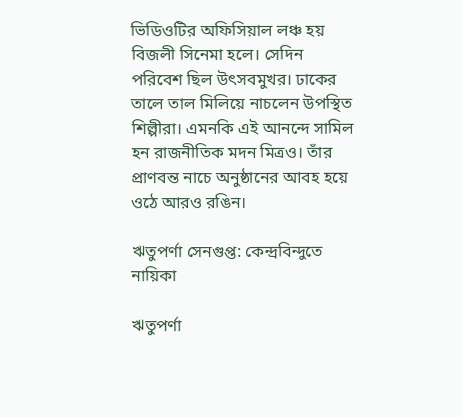ভিডিওটির অফিসিয়াল লঞ্চ হয় বিজলী সিনেমা হলে। সেদিন পরিবেশ ছিল উৎসবমুখর। ঢাকের তালে তাল মিলিয়ে নাচলেন উপস্থিত শিল্পীরা। এমনকি এই আনন্দে সামিল হন রাজনীতিক মদন মিত্রও। তাঁর প্রাণবন্ত নাচে অনুষ্ঠানের আবহ হয়ে ওঠে আরও রঙিন।

ঋতুপর্ণা সেনগুপ্ত: কেন্দ্রবিন্দুতে নায়িকা

ঋতুপর্ণা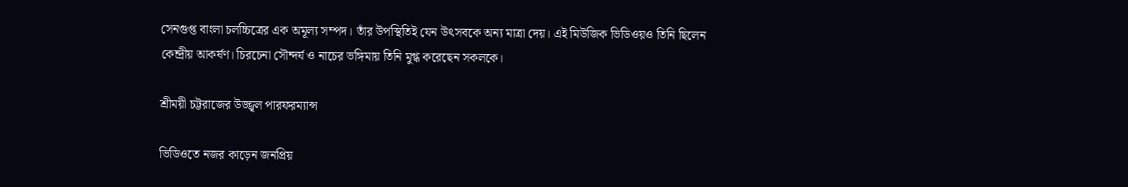সেনগুপ্ত বাংলা চলচ্চিত্রের এক অমূল্য সম্পদ। তাঁর উপস্থিতিই যেন উৎসবকে অন্য মাত্রা দেয়। এই মিউজিক ভিডিওয়ও তিনি ছিলেন কেন্দ্রীয় আকর্ষণ। চিরচেনা সৌন্দর্য ও নাচের ভঙ্গিমায় তিনি মুগ্ধ করেছেন সকলকে।

শ্রীময়ী চট্টরাজের উজ্জ্বল পারফরম্যান্স

ভিডিওতে নজর কাড়েন জনপ্রিয়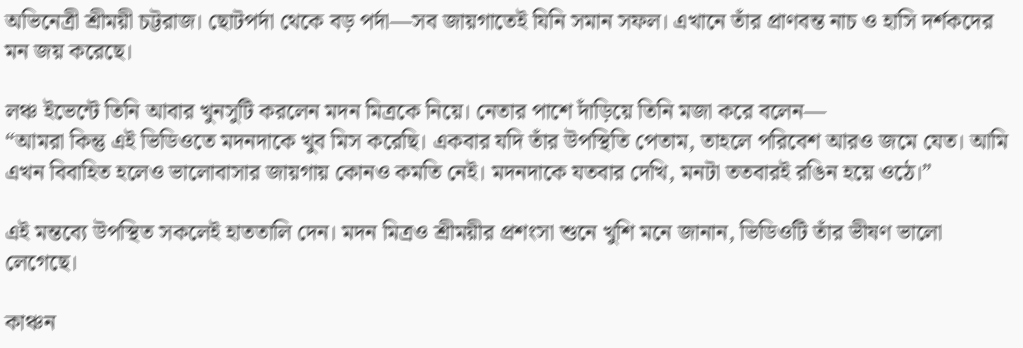অভিনেত্রী শ্রীময়ী চট্টরাজ। ছোটপর্দা থেকে বড় পর্দা—সব জায়গাতেই যিনি সমান সফল। এখানে তাঁর প্রাণবন্ত নাচ ও হাসি দর্শকদের মন জয় করেছে।

লঞ্চ ইভেন্টে তিনি আবার খুনসুটি করলেন মদন মিত্রকে নিয়ে। নেতার পাশে দাঁড়িয়ে তিনি মজা করে বলেন—
“আমরা কিন্তু এই ভিডিওতে মদনদাকে খুব মিস করেছি। একবার যদি তাঁর উপস্থিতি পেতাম, তাহলে পরিবেশ আরও জমে যেত। আমি এখন বিবাহিত হলেও ভালোবাসার জায়গায় কোনও কমতি নেই। মদনদাকে যতবার দেখি, মনটা ততবারই রঙিন হয়ে ওঠে।”

এই মন্তব্যে উপস্থিত সকলেই হাততালি দেন। মদন মিত্রও শ্রীময়ীর প্রশংসা শুনে খুশি মনে জানান, ভিডিওটি তাঁর ভীষণ ভালো লেগেছে।

কাঞ্চন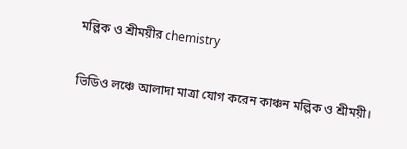মল্লিক ও শ্রীময়ীর chemistry

ভিডিও লঞ্চে আলাদা মাত্রা যোগ করেন কাঞ্চন মল্লিক ও শ্রীময়ী।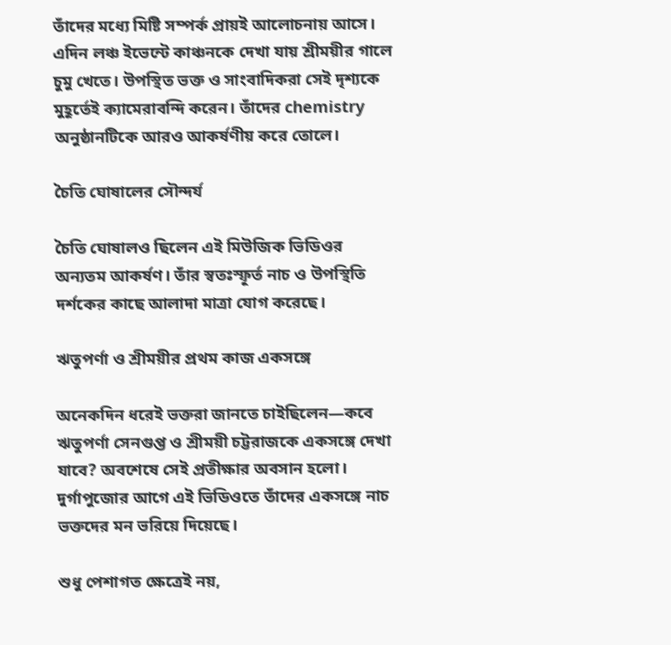তাঁদের মধ্যে মিষ্টি সম্পর্ক প্রায়ই আলোচনায় আসে। এদিন লঞ্চ ইভেন্টে কাঞ্চনকে দেখা যায় শ্রীময়ীর গালে চুমু খেতে। উপস্থিত ভক্ত ও সাংবাদিকরা সেই দৃশ্যকে মুহূর্তেই ক্যামেরাবন্দি করেন। তাঁদের chemistry অনুষ্ঠানটিকে আরও আকর্ষণীয় করে তোলে।

চৈতি ঘোষালের সৌন্দর্য

চৈতি ঘোষালও ছিলেন এই মিউজিক ভিডিওর অন্যতম আকর্ষণ। তাঁর স্বতঃস্ফূর্ত নাচ ও উপস্থিতি দর্শকের কাছে আলাদা মাত্রা যোগ করেছে।

ঋতুপর্ণা ও শ্রীময়ীর প্রথম কাজ একসঙ্গে

অনেকদিন ধরেই ভক্তরা জানতে চাইছিলেন—কবে ঋতুপর্ণা সেনগুপ্ত ও শ্রীময়ী চট্টরাজকে একসঙ্গে দেখা যাবে? অবশেষে সেই প্রতীক্ষার অবসান হলো। দুর্গাপুজোর আগে এই ভিডিওতে তাঁদের একসঙ্গে নাচ ভক্তদের মন ভরিয়ে দিয়েছে।

শুধু পেশাগত ক্ষেত্রেই নয়,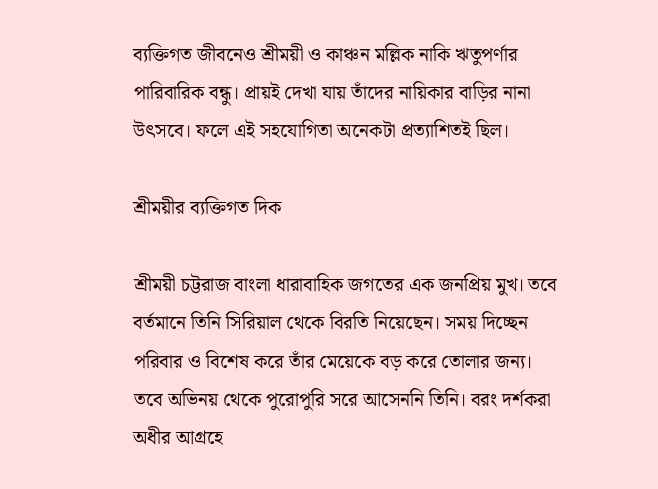ব্যক্তিগত জীবনেও শ্রীময়ী ও কাঞ্চন মল্লিক নাকি ঋতুপর্ণার পারিবারিক বন্ধু। প্রায়ই দেখা যায় তাঁদের নায়িকার বাড়ির নানা উৎসবে। ফলে এই সহযোগিতা অনেকটা প্রত্যাশিতই ছিল।

শ্রীময়ীর ব্যক্তিগত দিক

শ্রীময়ী চট্টরাজ বাংলা ধারাবাহিক জগতের এক জনপ্রিয় মুখ। তবে বর্তমানে তিনি সিরিয়াল থেকে বিরতি নিয়েছেন। সময় দিচ্ছেন পরিবার ও বিশেষ করে তাঁর মেয়েকে বড় করে তোলার জন্য। তবে অভিনয় থেকে পুরোপুরি সরে আসেননি তিনি। বরং দর্শকরা অধীর আগ্রহে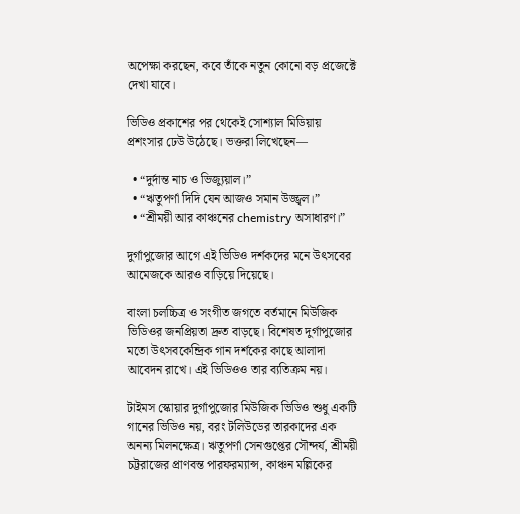অপেক্ষা করছেন, কবে তাঁকে নতুন কোনো বড় প্রজেক্টে দেখা যাবে।

ভিডিও প্রকাশের পর থেকেই সোশ্যাল মিডিয়ায় প্রশংসার ঢেউ উঠেছে। ভক্তরা লিখেছেন—

  • “দুর্দান্ত নাচ ও ভিজ্যুয়াল।”
  • “ঋতুপর্ণা দিদি যেন আজও সমান উজ্জ্বল।”
  • “শ্রীময়ী আর কাঞ্চনের chemistry অসাধারণ।”

দুর্গাপুজোর আগে এই ভিডিও দর্শকদের মনে উৎসবের আমেজকে আরও বাড়িয়ে দিয়েছে।

বাংলা চলচ্চিত্র ও সংগীত জগতে বর্তমানে মিউজিক ভিডিওর জনপ্রিয়তা দ্রুত বাড়ছে। বিশেষত দুর্গাপুজোর মতো উৎসবকেন্দ্রিক গান দর্শকের কাছে আলাদা আবেদন রাখে। এই ভিডিওও তার ব্যতিক্রম নয়।

টাইমস স্কোয়ার দুর্গাপুজোর মিউজিক ভিডিও শুধু একটি গানের ভিডিও নয়, বরং টলিউডের তারকাদের এক অনন্য মিলনক্ষেত্র। ঋতুপর্ণা সেনগুপ্তের সৌন্দর্য, শ্রীময়ী চট্টরাজের প্রাণবন্ত পারফরম্যান্স, কাঞ্চন মল্লিকের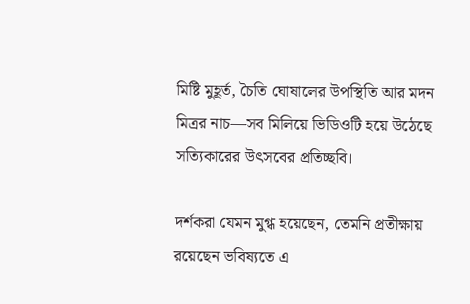মিষ্টি মুহূর্ত, চৈতি ঘোষালের উপস্থিতি আর মদন মিত্রর নাচ—সব মিলিয়ে ভিডিওটি হয়ে উঠেছে সত্যিকারের উৎসবের প্রতিচ্ছবি।

দর্শকরা যেমন মুগ্ধ হয়েছেন, তেমনি প্রতীক্ষায় রয়েছেন ভবিষ্যতে এ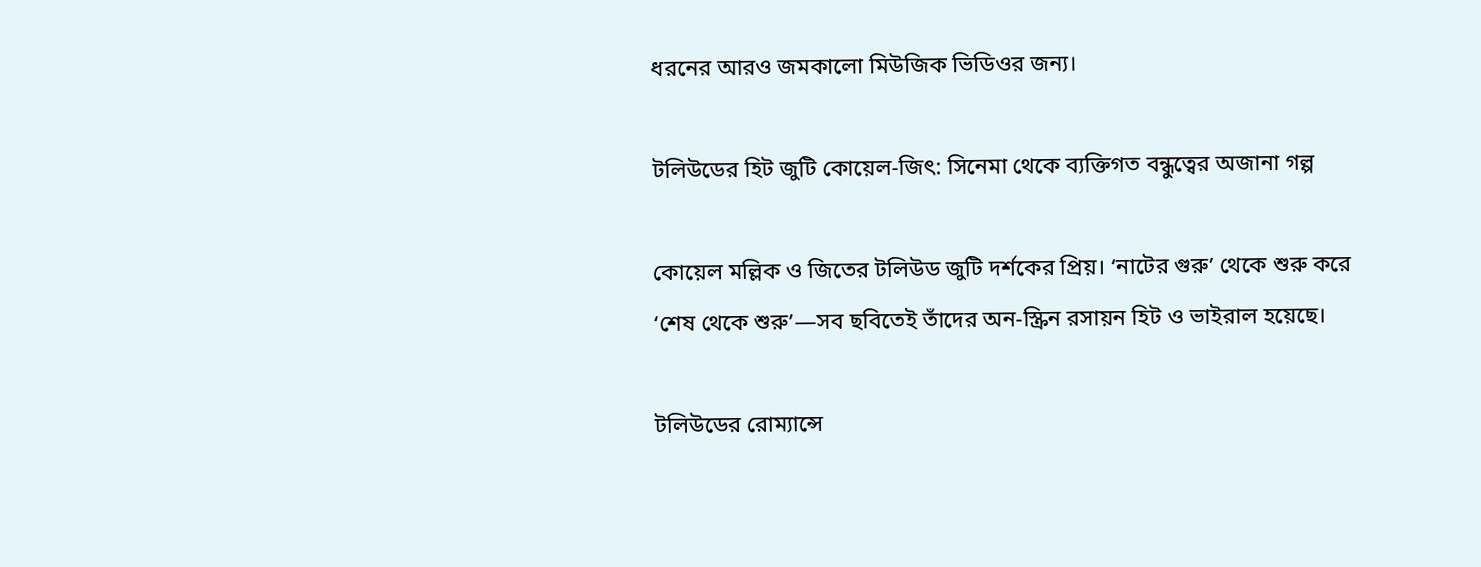ধরনের আরও জমকালো মিউজিক ভিডিওর জন্য।

টলিউডের হিট জুটি কোয়েল-জিৎ: সিনেমা থেকে ব্যক্তিগত বন্ধুত্বের অজানা গল্প

কোয়েল মল্লিক ও জিতের টলিউড জুটি দর্শকের প্রিয়। ‘নাটের গুরু’ থেকে শুরু করে ‘শেষ থেকে শুরু’—সব ছবিতেই তাঁদের অন-স্ক্রিন রসায়ন হিট ও ভাইরাল হয়েছে।

টলিউডের রোম্যান্সে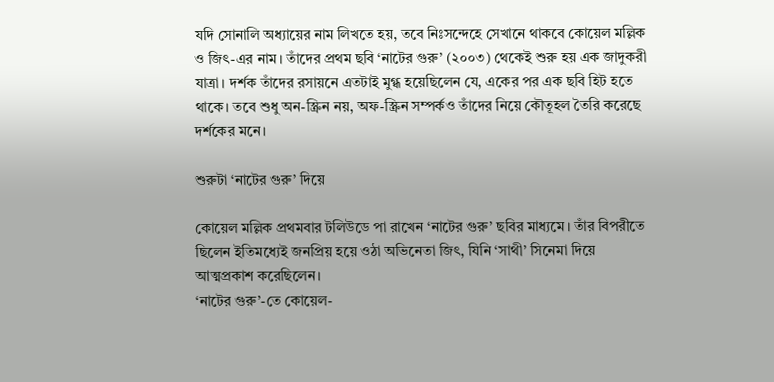যদি সোনালি অধ্যায়ের নাম লিখতে হয়, তবে নিঃসন্দেহে সেখানে থাকবে কোয়েল মল্লিক ও জিৎ-এর নাম। তাঁদের প্রথম ছবি ‘নাটের গুরু’ (২০০৩) থেকেই শুরু হয় এক জাদুকরী যাত্রা। দর্শক তাঁদের রসায়নে এতটাই মুগ্ধ হয়েছিলেন যে, একের পর এক ছবি হিট হতে থাকে। তবে শুধু অন-স্ক্রিন নয়, অফ-স্ক্রিন সম্পর্কও তাঁদের নিয়ে কৌতূহল তৈরি করেছে দর্শকের মনে।

শুরুটা ‘নাটের গুরু’ দিয়ে

কোয়েল মল্লিক প্রথমবার টলিউডে পা রাখেন ‘নাটের গুরু’ ছবির মাধ্যমে। তাঁর বিপরীতে ছিলেন ইতিমধ্যেই জনপ্রিয় হয়ে ওঠা অভিনেতা জিৎ, যিনি ‘সাথী’ সিনেমা দিয়ে আত্মপ্রকাশ করেছিলেন।
‘নাটের গুরু’-তে কোয়েল-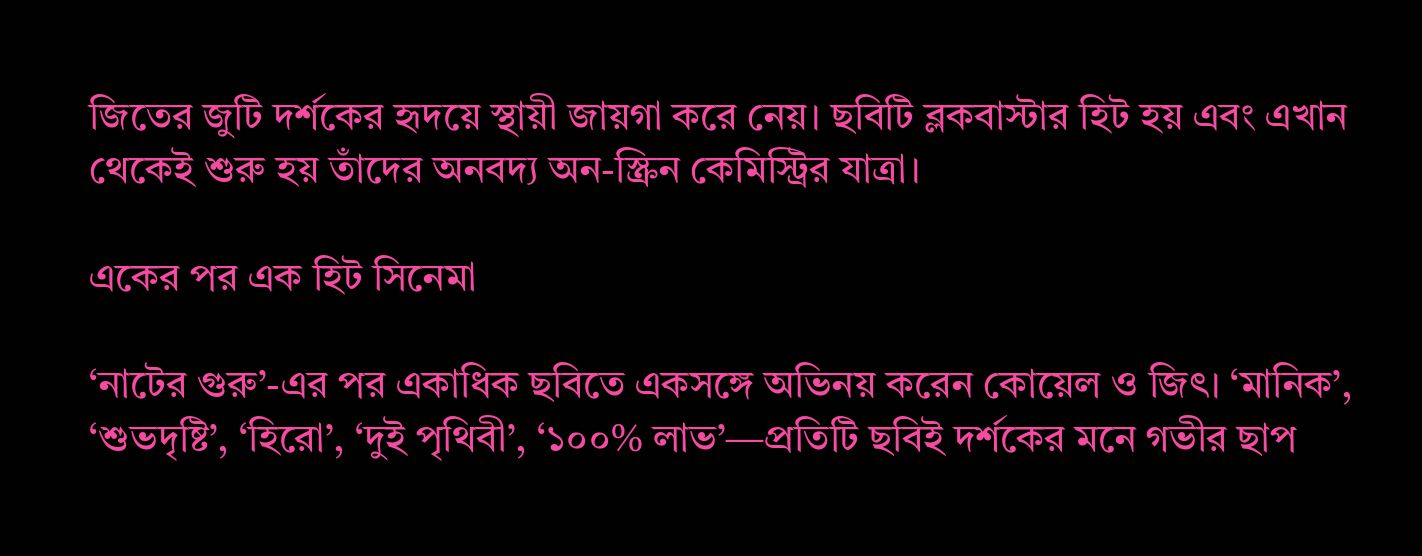জিতের জুটি দর্শকের হৃদয়ে স্থায়ী জায়গা করে নেয়। ছবিটি ব্লকবাস্টার হিট হয় এবং এখান থেকেই শুরু হয় তাঁদের অনবদ্য অন-স্ক্রিন কেমিস্ট্রির যাত্রা।

একের পর এক হিট সিনেমা

‘নাটের গুরু’-এর পর একাধিক ছবিতে একসঙ্গে অভিনয় করেন কোয়েল ও জিৎ। ‘মানিক’, ‘শুভদৃষ্টি’, ‘হিরো’, ‘দুই পৃথিবী’, ‘১০০% লাভ’—প্রতিটি ছবিই দর্শকের মনে গভীর ছাপ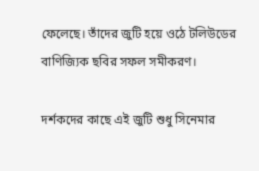ফেলেছে। তাঁদের জুটি হয়ে ওঠে টলিউডের বাণিজ্যিক ছবির সফল সমীকরণ।

দর্শকদের কাছে এই জুটি শুধু সিনেমার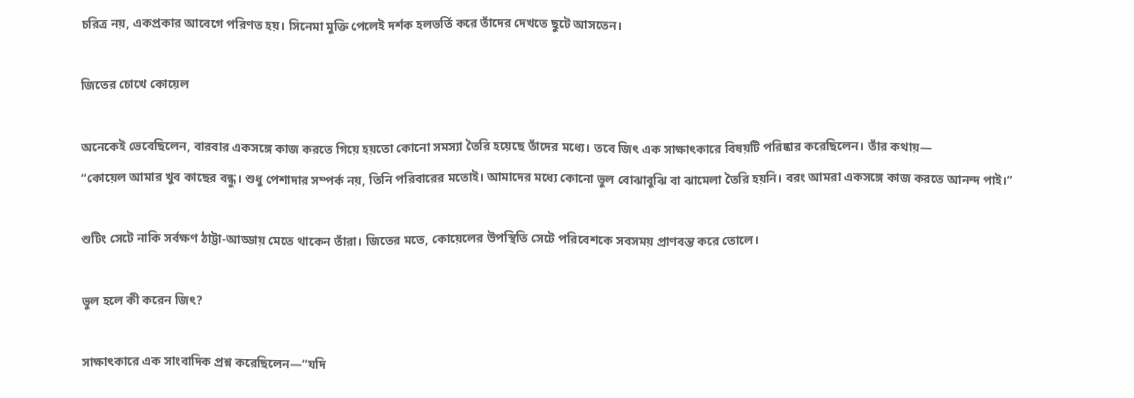চরিত্র নয়, একপ্রকার আবেগে পরিণত হয়। সিনেমা মুক্তি পেলেই দর্শক হলভর্তি করে তাঁদের দেখতে ছুটে আসতেন।

জিতের চোখে কোয়েল

অনেকেই ভেবেছিলেন, বারবার একসঙ্গে কাজ করতে গিয়ে হয়তো কোনো সমস্যা তৈরি হয়েছে তাঁদের মধ্যে। তবে জিৎ এক সাক্ষাৎকারে বিষয়টি পরিষ্কার করেছিলেন। তাঁর কথায়—
“কোয়েল আমার খুব কাছের বন্ধু। শুধু পেশাদার সম্পর্ক নয়, তিনি পরিবারের মতোই। আমাদের মধ্যে কোনো ভুল বোঝাবুঝি বা ঝামেলা তৈরি হয়নি। বরং আমরা একসঙ্গে কাজ করতে আনন্দ পাই।”

শুটিং সেটে নাকি সর্বক্ষণ ঠাট্টা-আড্ডায় মেতে থাকেন তাঁরা। জিতের মতে, কোয়েলের উপস্থিতি সেটে পরিবেশকে সবসময় প্রাণবন্ত করে তোলে।

ভুল হলে কী করেন জিৎ?

সাক্ষাৎকারে এক সাংবাদিক প্রশ্ন করেছিলেন—“যদি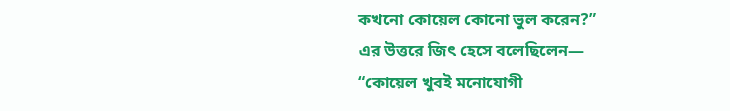কখনো কোয়েল কোনো ভুল করেন?”
এর উত্তরে জিৎ হেসে বলেছিলেন—
“কোয়েল খুবই মনোযোগী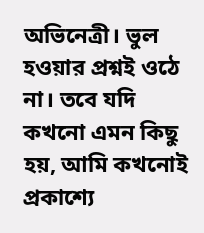অভিনেত্রী। ভুল হওয়ার প্রশ্নই ওঠে না। তবে যদি কখনো এমন কিছু হয়, আমি কখনোই প্রকাশ্যে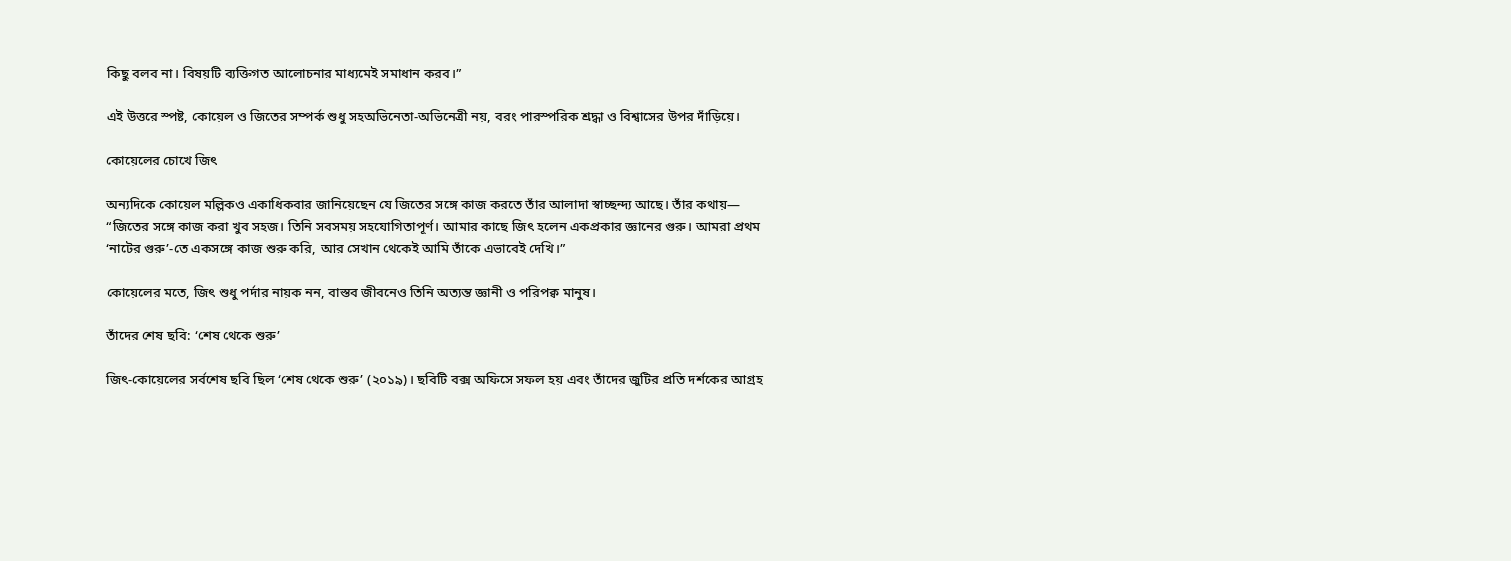কিছু বলব না। বিষয়টি ব্যক্তিগত আলোচনার মাধ্যমেই সমাধান করব।”

এই উত্তরে স্পষ্ট, কোয়েল ও জিতের সম্পর্ক শুধু সহঅভিনেতা-অভিনেত্রী নয়, বরং পারস্পরিক শ্রদ্ধা ও বিশ্বাসের উপর দাঁড়িয়ে।

কোয়েলের চোখে জিৎ

অন্যদিকে কোয়েল মল্লিকও একাধিকবার জানিয়েছেন যে জিতের সঙ্গে কাজ করতে তাঁর আলাদা স্বাচ্ছন্দ্য আছে। তাঁর কথায়—
“জিতের সঙ্গে কাজ করা খুব সহজ। তিনি সবসময় সহযোগিতাপূর্ণ। আমার কাছে জিৎ হলেন একপ্রকার জ্ঞানের গুরু। আমরা প্রথম ‘নাটের গুরু’-তে একসঙ্গে কাজ শুরু করি, আর সেখান থেকেই আমি তাঁকে এভাবেই দেখি।”

কোয়েলের মতে, জিৎ শুধু পর্দার নায়ক নন, বাস্তব জীবনেও তিনি অত্যন্ত জ্ঞানী ও পরিপক্ব মানুষ।

তাঁদের শেষ ছবি: ‘শেষ থেকে শুরু’

জিৎ-কোয়েলের সর্বশেষ ছবি ছিল ‘শেষ থেকে শুরু’ (২০১৯)। ছবিটি বক্স অফিসে সফল হয় এবং তাঁদের জুটির প্রতি দর্শকের আগ্রহ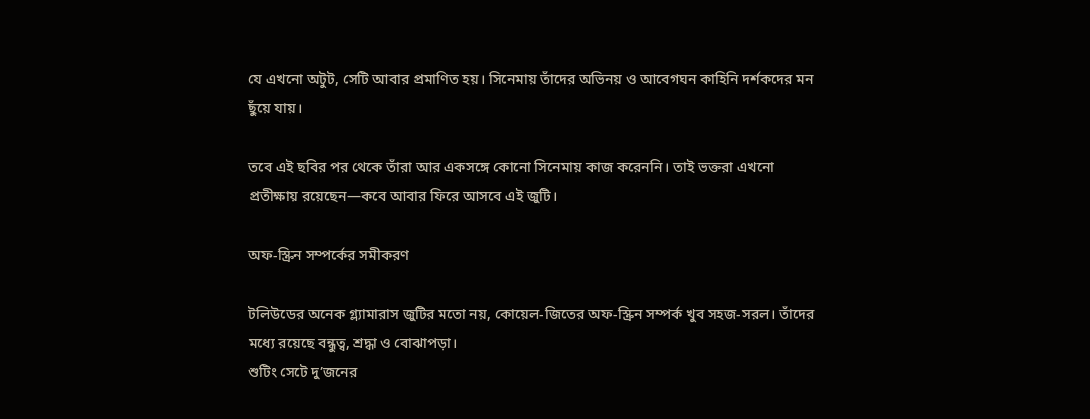যে এখনো অটুট, সেটি আবার প্রমাণিত হয়। সিনেমায় তাঁদের অভিনয় ও আবেগঘন কাহিনি দর্শকদের মন ছুঁয়ে যায়।

তবে এই ছবির পর থেকে তাঁরা আর একসঙ্গে কোনো সিনেমায় কাজ করেননি। তাই ভক্তরা এখনো প্রতীক্ষায় রয়েছেন—কবে আবার ফিরে আসবে এই জুটি।

অফ-স্ক্রিন সম্পর্কের সমীকরণ

টলিউডের অনেক গ্ল্যামারাস জুটির মতো নয়, কোয়েল-জিতের অফ-স্ক্রিন সম্পর্ক খুব সহজ-সরল। তাঁদের মধ্যে রয়েছে বন্ধুত্ব, শ্রদ্ধা ও বোঝাপড়া।
শুটিং সেটে দু’জনের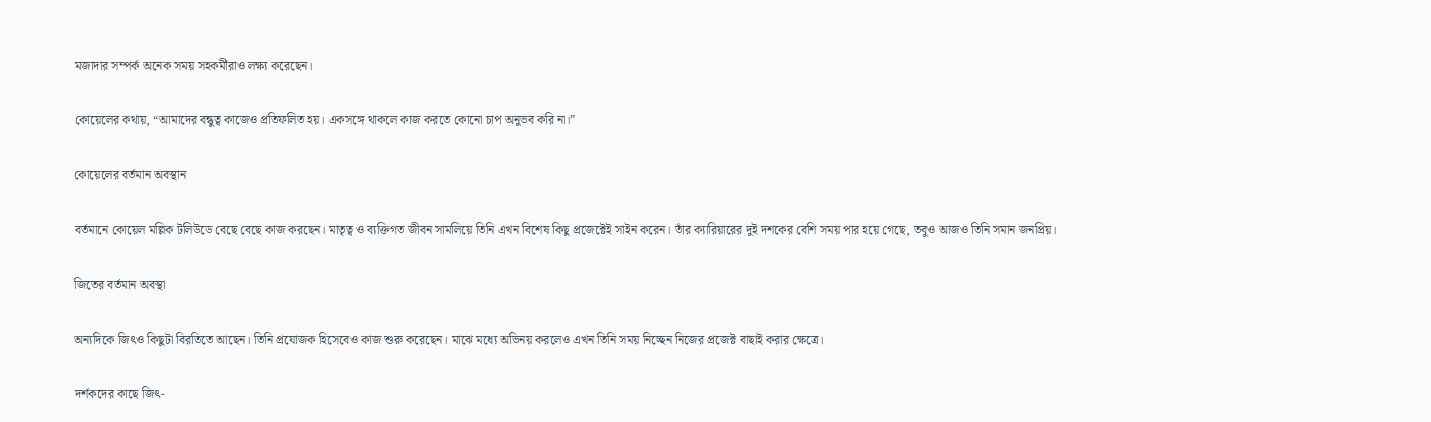মজাদার সম্পর্ক অনেক সময় সহকর্মীরাও লক্ষ্য করেছেন।

কোয়েলের কথায়, “আমাদের বন্ধুত্ব কাজেও প্রতিফলিত হয়। একসঙ্গে থাকলে কাজ করতে কোনো চাপ অনুভব করি না।”

কোয়েলের বর্তমান অবস্থান

বর্তমানে কোয়েল মল্লিক টলিউডে বেছে বেছে কাজ করছেন। মাতৃত্ব ও ব্যক্তিগত জীবন সামলিয়ে তিনি এখন বিশেষ কিছু প্রজেক্টেই সাইন করেন। তাঁর ক্যারিয়ারের দুই দশকের বেশি সময় পার হয়ে গেছে, তবুও আজও তিনি সমান জনপ্রিয়।

জিতের বর্তমান অবস্থা

অন্যদিকে জিৎও কিছুটা বিরতিতে আছেন। তিনি প্রযোজক হিসেবেও কাজ শুরু করেছেন। মাঝে মধ্যে অভিনয় করলেও এখন তিনি সময় নিচ্ছেন নিজের প্রজেক্ট বাছাই করার ক্ষেত্রে।

দর্শকদের কাছে জিৎ-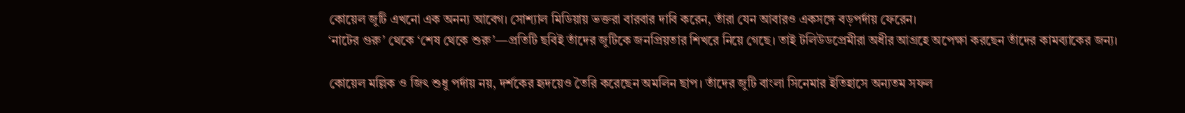কোয়েল জুটি এখনো এক অনন্য আবেগ। সোশ্যাল মিডিয়ায় ভক্তরা বারবার দাবি করেন, তাঁরা যেন আবারও একসঙ্গে বড়পর্দায় ফেরেন।
‘নাটের গুরু’ থেকে ‘শেষ থেকে শুরু’—প্রতিটি ছবিই তাঁদের জুটিকে জনপ্রিয়তার শিখরে নিয়ে গেছে। তাই টলিউডপ্রেমীরা অধীর আগ্রহে অপেক্ষা করছেন তাঁদের কামব্যাকের জন্য।

কোয়েল মল্লিক ও জিৎ শুধু পর্দায় নয়, দর্শকের হৃদয়েও তৈরি করেছেন অমলিন ছাপ। তাঁদের জুটি বাংলা সিনেমার ইতিহাসে অন্যতম সফল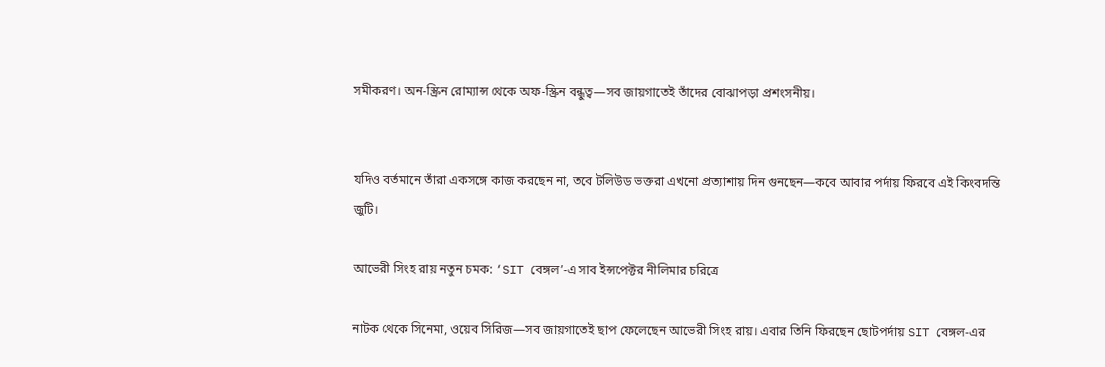সমীকরণ। অন-স্ক্রিন রোম্যান্স থেকে অফ-স্ক্রিন বন্ধুত্ব—সব জায়গাতেই তাঁদের বোঝাপড়া প্রশংসনীয়।


যদিও বর্তমানে তাঁরা একসঙ্গে কাজ করছেন না, তবে টলিউড ভক্তরা এখনো প্রত্যাশায় দিন গুনছেন—কবে আবার পর্দায় ফিরবে এই কিংবদন্তি জুটি।

আভেরী সিংহ রায় নতুন চমক: ‘SIT বেঙ্গল’-এ সাব ইন্সপেক্টর নীলিমার চরিত্রে

নাটক থেকে সিনেমা, ওয়েব সিরিজ—সব জায়গাতেই ছাপ ফেলেছেন আভেরী সিংহ রায়। এবার তিনি ফিরছেন ছোটপর্দায় SIT বেঙ্গল-এর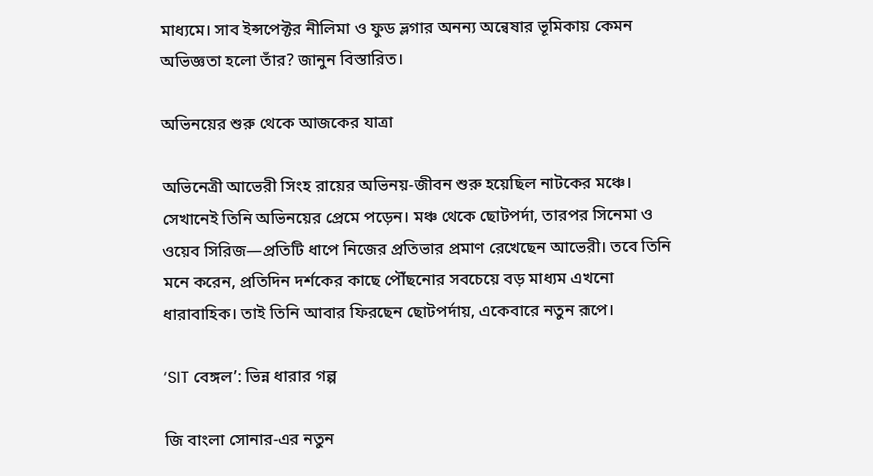মাধ্যমে। সাব ইন্সপেক্টর নীলিমা ও ফুড ভ্লগার অনন্য অন্বেষার ভূমিকায় কেমন অভিজ্ঞতা হলো তাঁর? জানুন বিস্তারিত।

অভিনয়ের শুরু থেকে আজকের যাত্রা

অভিনেত্রী আভেরী সিংহ রায়ের অভিনয়-জীবন শুরু হয়েছিল নাটকের মঞ্চে। সেখানেই তিনি অভিনয়ের প্রেমে পড়েন। মঞ্চ থেকে ছোটপর্দা, তারপর সিনেমা ও ওয়েব সিরিজ—প্রতিটি ধাপে নিজের প্রতিভার প্রমাণ রেখেছেন আভেরী। তবে তিনি মনে করেন, প্রতিদিন দর্শকের কাছে পৌঁছনোর সবচেয়ে বড় মাধ্যম এখনো ধারাবাহিক। তাই তিনি আবার ফিরছেন ছোটপর্দায়, একেবারে নতুন রূপে।

‘SIT বেঙ্গল’: ভিন্ন ধারার গল্প

জি বাংলা সোনার-এর নতুন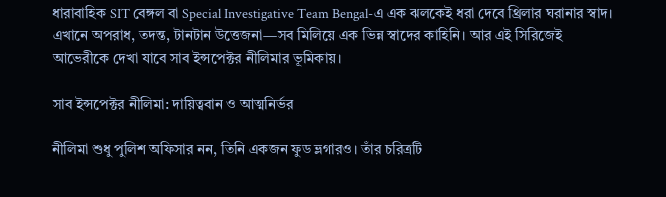ধারাবাহিক SIT বেঙ্গল বা Special Investigative Team Bengal-এ এক ঝলকেই ধরা দেবে থ্রিলার ঘরানার স্বাদ। এখানে অপরাধ, তদন্ত, টানটান উত্তেজনা—সব মিলিয়ে এক ভিন্ন স্বাদের কাহিনি। আর এই সিরিজেই আভেরীকে দেখা যাবে সাব ইন্সপেক্টর নীলিমার ভূমিকায়।

সাব ইন্সপেক্টর নীলিমা: দায়িত্ববান ও আত্মনির্ভর

নীলিমা শুধু পুলিশ অফিসার নন, তিনি একজন ফুড ভ্লগারও। তাঁর চরিত্রটি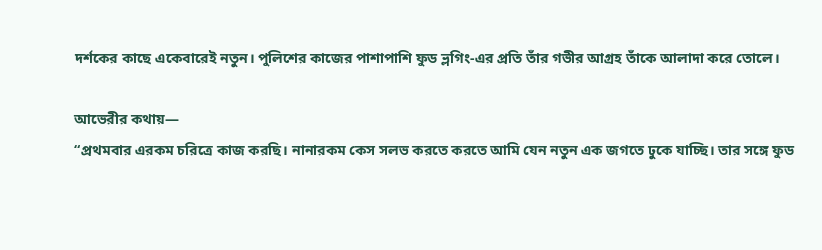দর্শকের কাছে একেবারেই নতুন। পুলিশের কাজের পাশাপাশি ফুড ভ্লগিং-এর প্রতি তাঁর গভীর আগ্রহ তাঁকে আলাদা করে তোলে।

আভেরীর কথায়—
“প্রথমবার এরকম চরিত্রে কাজ করছি। নানারকম কেস সলভ করতে করতে আমি যেন নতুন এক জগতে ঢুকে যাচ্ছি। তার সঙ্গে ফুড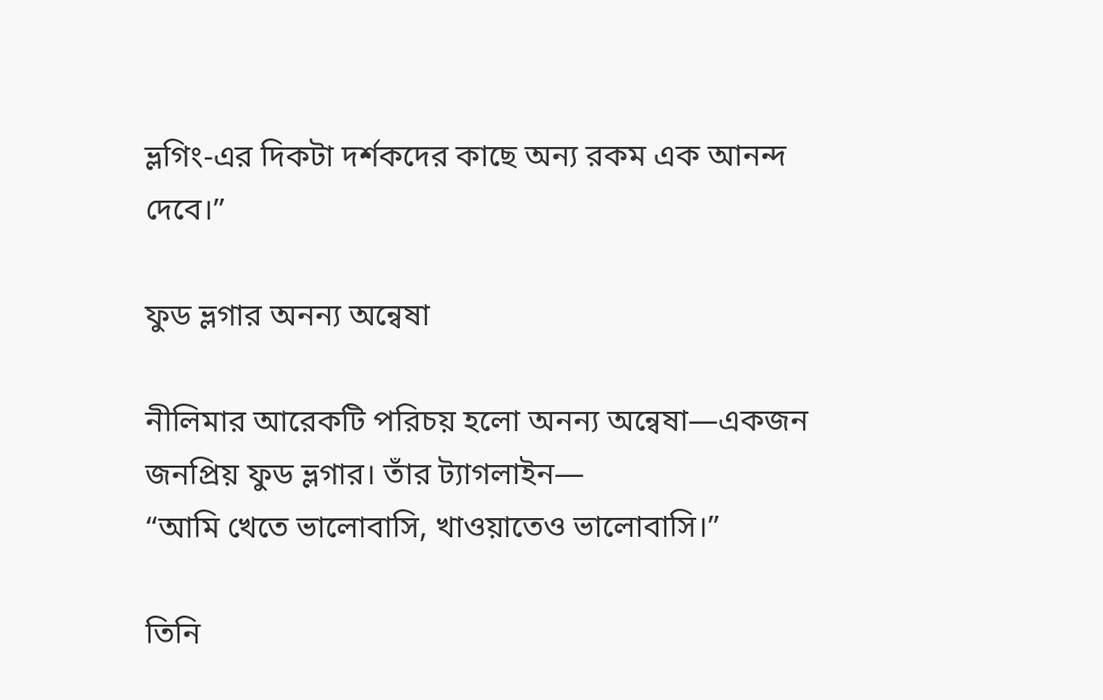ভ্লগিং-এর দিকটা দর্শকদের কাছে অন্য রকম এক আনন্দ দেবে।”

ফুড ভ্লগার অনন্য অন্বেষা

নীলিমার আরেকটি পরিচয় হলো অনন্য অন্বেষা—একজন জনপ্রিয় ফুড ভ্লগার। তাঁর ট্যাগলাইন—
“আমি খেতে ভালোবাসি, খাওয়াতেও ভালোবাসি।”

তিনি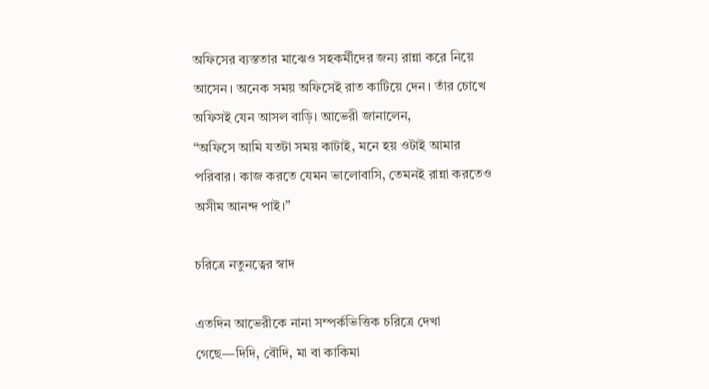অফিসের ব্যস্ততার মাঝেও সহকর্মীদের জন্য রান্না করে নিয়ে আসেন। অনেক সময় অফিসেই রাত কাটিয়ে দেন। তাঁর চোখে অফিসই যেন আসল বাড়ি। আভেরী জানালেন,
“অফিসে আমি যতটা সময় কাটাই, মনে হয় ওটাই আমার পরিবার। কাজ করতে যেমন ভালোবাসি, তেমনই রান্না করতেও অসীম আনন্দ পাই।”

চরিত্রে নতুনত্বের স্বাদ

এতদিন আভেরীকে নানা সম্পর্কভিত্তিক চরিত্রে দেখা গেছে—দিদি, বৌদি, মা বা কাকিমা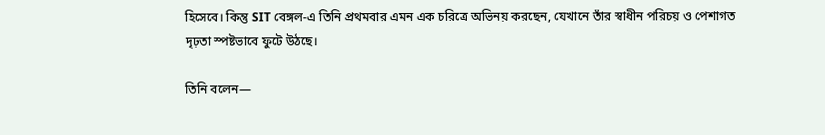হিসেবে। কিন্তু SIT বেঙ্গল-এ তিনি প্রথমবার এমন এক চরিত্রে অভিনয় করছেন, যেখানে তাঁর স্বাধীন পরিচয় ও পেশাগত দৃঢ়তা স্পষ্টভাবে ফুটে উঠছে।

তিনি বলেন—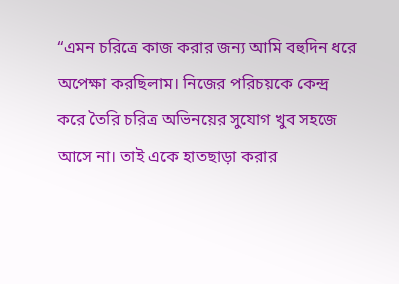“এমন চরিত্রে কাজ করার জন্য আমি বহুদিন ধরে অপেক্ষা করছিলাম। নিজের পরিচয়কে কেন্দ্র করে তৈরি চরিত্র অভিনয়ের সুযোগ খুব সহজে আসে না। তাই একে হাতছাড়া করার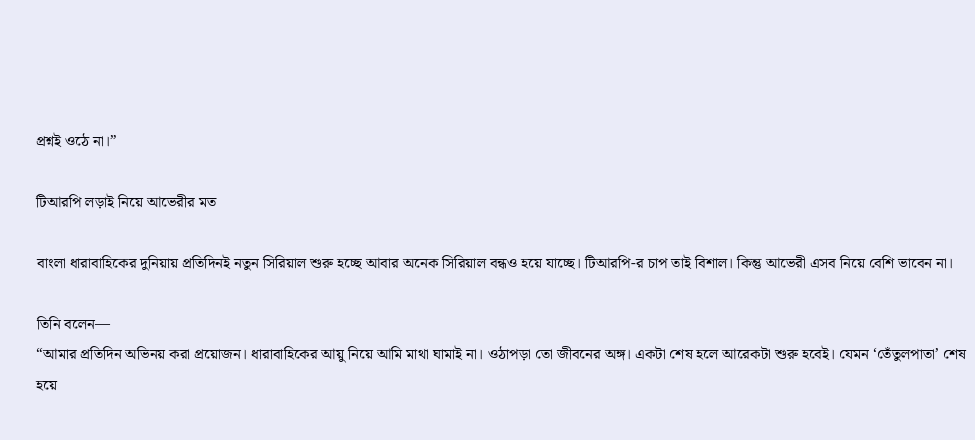প্রশ্নই ওঠে না।”

টিআরপি লড়াই নিয়ে আভেরীর মত

বাংলা ধারাবাহিকের দুনিয়ায় প্রতিদিনই নতুন সিরিয়াল শুরু হচ্ছে আবার অনেক সিরিয়াল বন্ধও হয়ে যাচ্ছে। টিআরপি-র চাপ তাই বিশাল। কিন্তু আভেরী এসব নিয়ে বেশি ভাবেন না।

তিনি বলেন—
“আমার প্রতিদিন অভিনয় করা প্রয়োজন। ধারাবাহিকের আয়ু নিয়ে আমি মাথা ঘামাই না। ওঠাপড়া তো জীবনের অঙ্গ। একটা শেষ হলে আরেকটা শুরু হবেই। যেমন ‘তেঁতুলপাতা’ শেষ হয়ে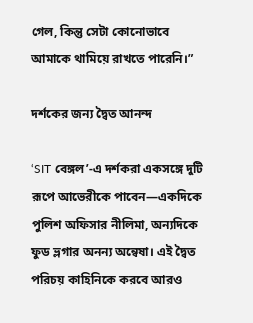গেল, কিন্তু সেটা কোনোভাবে আমাকে থামিয়ে রাখতে পারেনি।”

দর্শকের জন্য দ্বৈত আনন্দ

‘SIT বেঙ্গল’-এ দর্শকরা একসঙ্গে দুটি রূপে আভেরীকে পাবেন—একদিকে পুলিশ অফিসার নীলিমা, অন্যদিকে ফুড ভ্লগার অনন্য অন্বেষা। এই দ্বৈত পরিচয় কাহিনিকে করবে আরও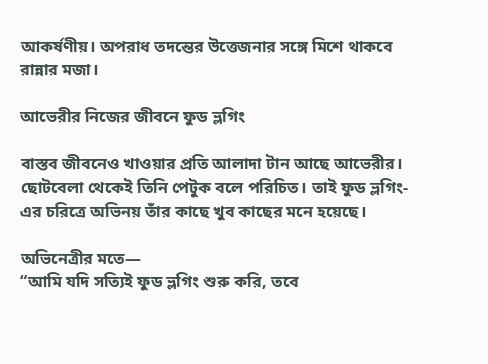আকর্ষণীয়। অপরাধ তদন্তের উত্তেজনার সঙ্গে মিশে থাকবে রান্নার মজা।

আভেরীর নিজের জীবনে ফুড ভ্লগিং

বাস্তব জীবনেও খাওয়ার প্রতি আলাদা টান আছে আভেরীর। ছোটবেলা থেকেই তিনি পেটুক বলে পরিচিত। তাই ফুড ভ্লগিং-এর চরিত্রে অভিনয় তাঁর কাছে খুব কাছের মনে হয়েছে।

অভিনেত্রীর মতে—
“আমি যদি সত্যিই ফুড ভ্লগিং শুরু করি, তবে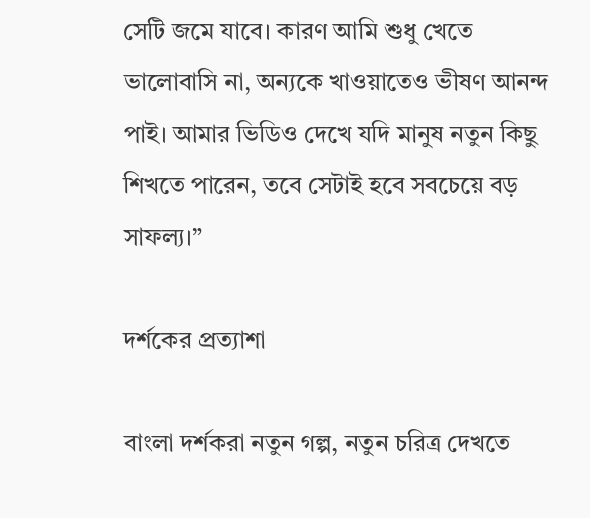সেটি জমে যাবে। কারণ আমি শুধু খেতে ভালোবাসি না, অন্যকে খাওয়াতেও ভীষণ আনন্দ পাই। আমার ভিডিও দেখে যদি মানুষ নতুন কিছু শিখতে পারেন, তবে সেটাই হবে সবচেয়ে বড় সাফল্য।”

দর্শকের প্রত্যাশা

বাংলা দর্শকরা নতুন গল্প, নতুন চরিত্র দেখতে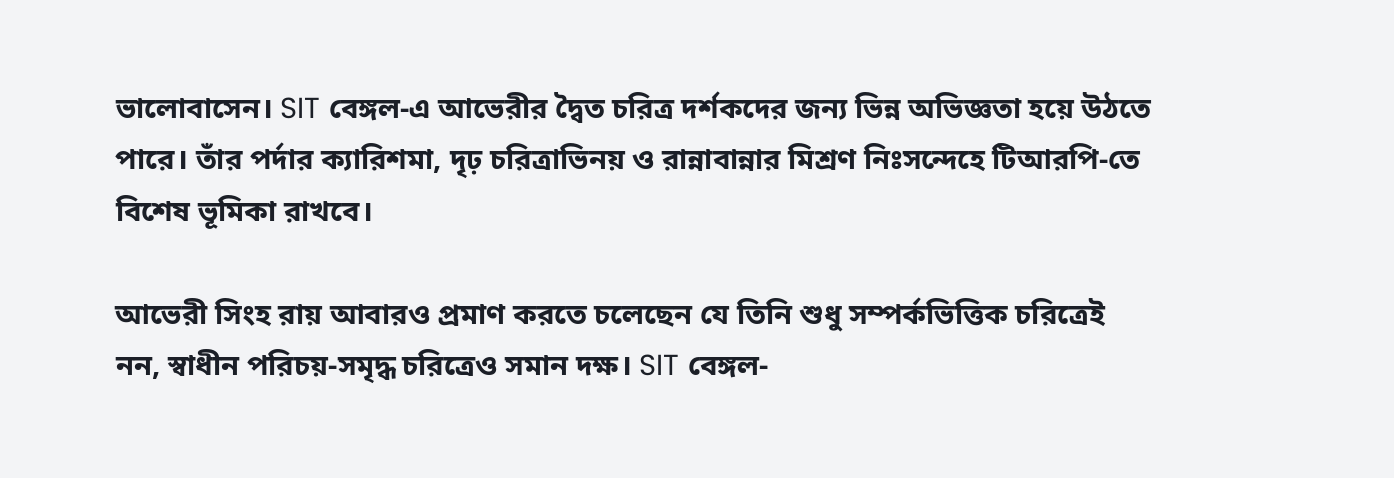ভালোবাসেন। SIT বেঙ্গল-এ আভেরীর দ্বৈত চরিত্র দর্শকদের জন্য ভিন্ন অভিজ্ঞতা হয়ে উঠতে পারে। তাঁর পর্দার ক্যারিশমা, দৃঢ় চরিত্রাভিনয় ও রান্নাবান্নার মিশ্রণ নিঃসন্দেহে টিআরপি-তে বিশেষ ভূমিকা রাখবে।

আভেরী সিংহ রায় আবারও প্রমাণ করতে চলেছেন যে তিনি শুধু সম্পর্কভিত্তিক চরিত্রেই নন, স্বাধীন পরিচয়-সমৃদ্ধ চরিত্রেও সমান দক্ষ। SIT বেঙ্গল-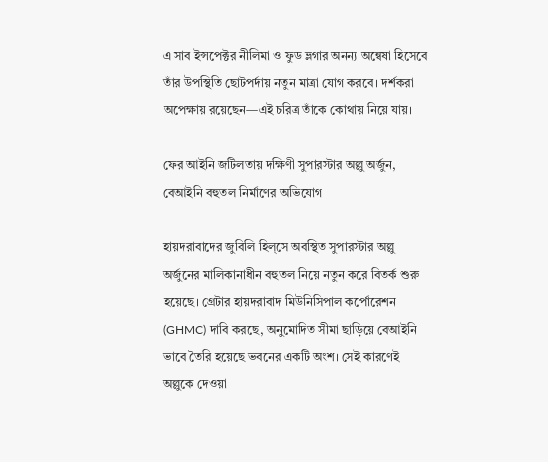এ সাব ইন্সপেক্টর নীলিমা ও ফুড ভ্লগার অনন্য অন্বেষা হিসেবে তাঁর উপস্থিতি ছোটপর্দায় নতুন মাত্রা যোগ করবে। দর্শকরা অপেক্ষায় রয়েছেন—এই চরিত্র তাঁকে কোথায় নিয়ে যায়।

ফের আইনি জটিলতায় দক্ষিণী সুপারস্টার অল্লু অর্জুন, বেআইনি বহুতল নির্মাণের অভিযোগ

হায়দরাবাদের জুবিলি হিল্‌সে অবস্থিত সুপারস্টার অল্লু অর্জুনের মালিকানাধীন বহুতল নিয়ে নতুন করে বিতর্ক শুরু হয়েছে। গ্রেটার হায়দরাবাদ মিউনিসিপাল কর্পোরেশন (GHMC) দাবি করছে, অনুমোদিত সীমা ছাড়িয়ে বেআইনি ভাবে তৈরি হয়েছে ভবনের একটি অংশ। সেই কারণেই অল্লুকে দেওয়া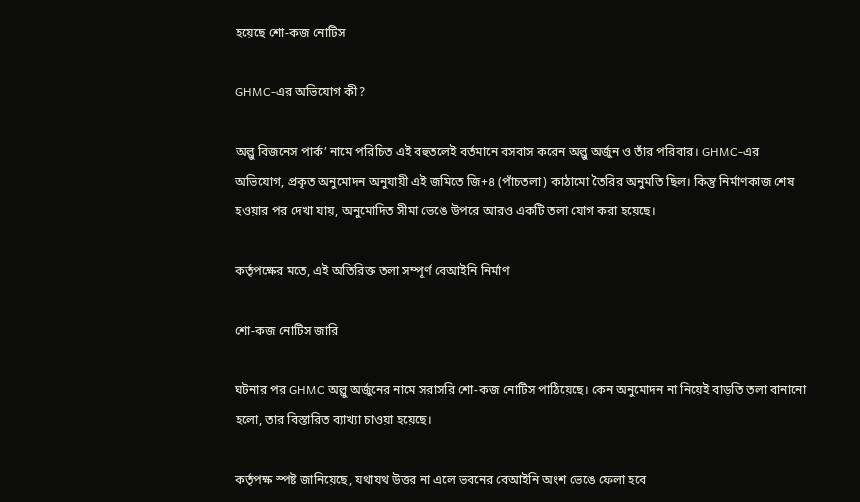হয়েছে শো-কজ নোটিস

GHMC-এর অভিযোগ কী?

অল্লু বিজনেস পার্ক’ নামে পরিচিত এই বহুতলেই বর্তমানে বসবাস করেন অল্লু অর্জুন ও তাঁর পরিবার। GHMC-এর অভিযোগ, প্রকৃত অনুমোদন অনুযায়ী এই জমিতে জি+৪ (পাঁচতলা) কাঠামো তৈরির অনুমতি ছিল। কিন্তু নির্মাণকাজ শেষ হওয়ার পর দেখা যায়, অনুমোদিত সীমা ভেঙে উপরে আরও একটি তলা যোগ করা হয়েছে।

কর্তৃপক্ষের মতে, এই অতিরিক্ত তলা সম্পূর্ণ বেআইনি নির্মাণ

শো-কজ নোটিস জারি

ঘটনার পর GHMC অল্লু অর্জুনের নামে সরাসরি শো-কজ নোটিস পাঠিয়েছে। কেন অনুমোদন না নিয়েই বাড়তি তলা বানানো হলো, তার বিস্তারিত ব্যাখ্যা চাওয়া হয়েছে।

কর্তৃপক্ষ স্পষ্ট জানিয়েছে, যথাযথ উত্তর না এলে ভবনের বেআইনি অংশ ভেঙে ফেলা হবে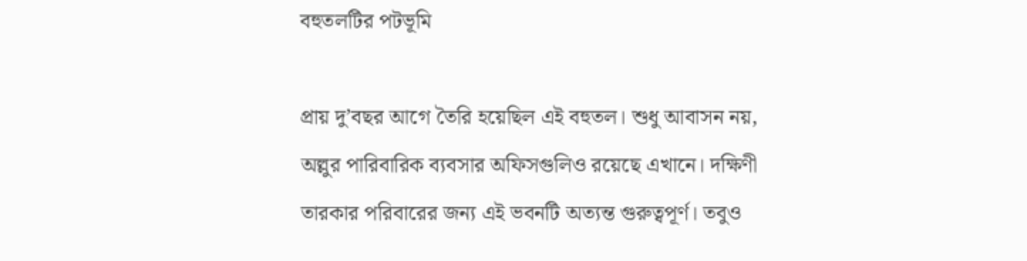বহুতলটির পটভূমি

প্রায় দু’বছর আগে তৈরি হয়েছিল এই বহুতল। শুধু আবাসন নয়, অল্লুর পারিবারিক ব্যবসার অফিসগুলিও রয়েছে এখানে। দক্ষিণী তারকার পরিবারের জন্য এই ভবনটি অত্যন্ত গুরুত্বপূর্ণ। তবুও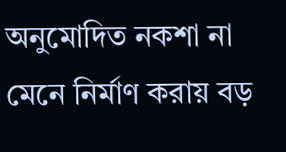অনুমোদিত নকশা না মেনে নির্মাণ করায় বড়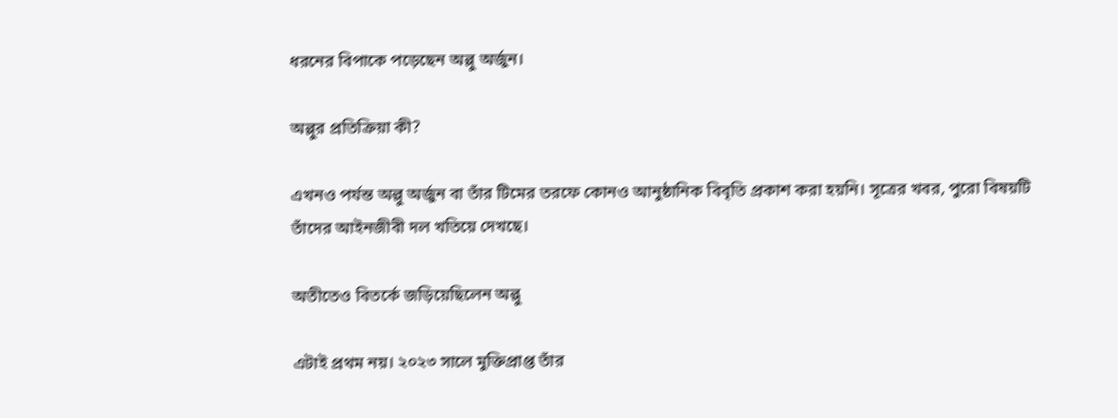ধরনের বিপাকে পড়েছেন অল্লু অর্জুন।

অল্লুর প্রতিক্রিয়া কী?

এখনও পর্যন্ত অল্লু অর্জুন বা তাঁর টিমের তরফে কোনও আনুষ্ঠানিক বিবৃতি প্রকাশ করা হয়নি। সূত্রের খবর, পুরো বিষয়টি তাঁদের আইনজীবী দল খতিয়ে দেখছে।

অতীতেও বিতর্কে জড়িয়েছিলেন অল্লু

এটাই প্রথম নয়। ২০২৩ সালে মুক্তিপ্রাপ্ত তাঁর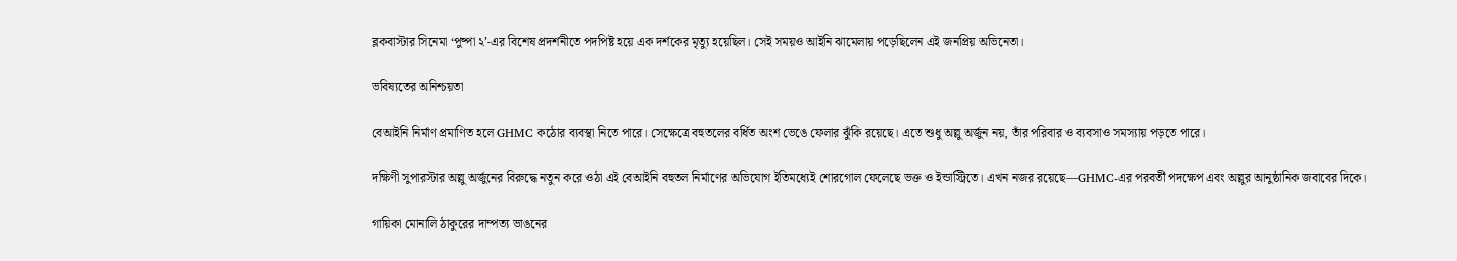ব্লকবাস্টার সিনেমা ‘পুষ্পা ২’-এর বিশেষ প্রদর্শনীতে পদপিষ্ট হয়ে এক দর্শকের মৃত্যু হয়েছিল। সেই সময়ও আইনি ঝামেলায় পড়েছিলেন এই জনপ্রিয় অভিনেতা।

ভবিষ্যতের অনিশ্চয়তা

বেআইনি নির্মাণ প্রমাণিত হলে GHMC কঠোর ব্যবস্থা নিতে পারে। সেক্ষেত্রে বহুতলের বর্ধিত অংশ ভেঙে ফেলার ঝুঁকি রয়েছে। এতে শুধু অল্লু অর্জুন নয়, তাঁর পরিবার ও ব্যবসাও সমস্যায় পড়তে পারে।

দক্ষিণী সুপারস্টার অল্লু অর্জুনের বিরুদ্ধে নতুন করে ওঠা এই বেআইনি বহুতল নির্মাণের অভিযোগ ইতিমধ্যেই শোরগোল ফেলেছে ভক্ত ও ইন্ডাস্ট্রিতে। এখন নজর রয়েছে—GHMC-এর পরবর্তী পদক্ষেপ এবং অল্লুর আনুষ্ঠানিক জবাবের দিকে।

গায়িকা মোনালি ঠাকুরের দাম্পত্য ভাঙনের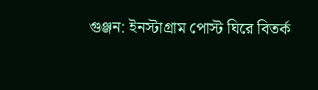গুঞ্জন: ইনস্টাগ্রাম পোস্ট ঘিরে বিতর্ক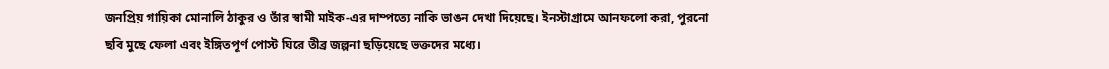জনপ্রিয় গায়িকা মোনালি ঠাকুর ও তাঁর স্বামী মাইক-এর দাম্পত্যে নাকি ভাঙন দেখা দিয়েছে। ইনস্টাগ্রামে আনফলো করা, পুরনো ছবি মুছে ফেলা এবং ইঙ্গিতপূর্ণ পোস্ট ঘিরে তীব্র জল্পনা ছড়িয়েছে ভক্তদের মধ্যে।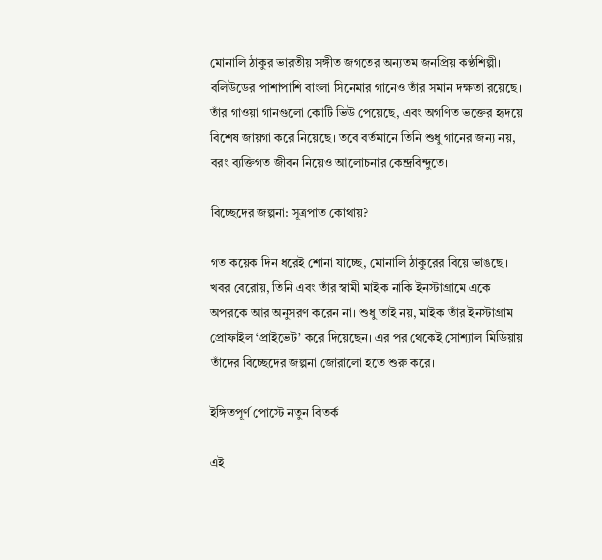মোনালি ঠাকুর ভারতীয় সঙ্গীত জগতের অন্যতম জনপ্রিয় কণ্ঠশিল্পী। বলিউডের পাশাপাশি বাংলা সিনেমার গানেও তাঁর সমান দক্ষতা রয়েছে। তাঁর গাওয়া গানগুলো কোটি ভিউ পেয়েছে, এবং অগণিত ভক্তের হৃদয়ে বিশেষ জায়গা করে নিয়েছে। তবে বর্তমানে তিনি শুধু গানের জন্য নয়, বরং ব্যক্তিগত জীবন নিয়েও আলোচনার কেন্দ্রবিন্দুতে।

বিচ্ছেদের জল্পনা: সূত্রপাত কোথায়?

গত কয়েক দিন ধরেই শোনা যাচ্ছে, মোনালি ঠাকুরের বিয়ে ভাঙছে। খবর বেরোয়, তিনি এবং তাঁর স্বামী মাইক নাকি ইনস্টাগ্রামে একে অপরকে আর অনুসরণ করেন না। শুধু তাই নয়, মাইক তাঁর ইনস্টাগ্রাম প্রোফাইল ‘প্রাইভেট’ করে দিয়েছেন। এর পর থেকেই সোশ্যাল মিডিয়ায় তাঁদের বিচ্ছেদের জল্পনা জোরালো হতে শুরু করে।

ইঙ্গিতপূর্ণ পোস্টে নতুন বিতর্ক

এই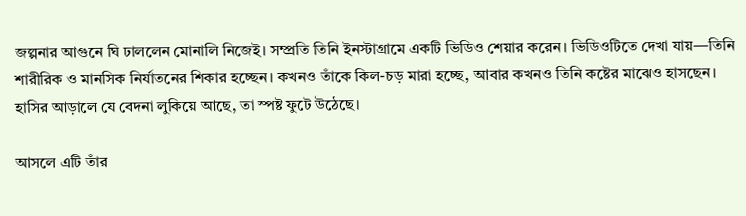জল্পনার আগুনে ঘি ঢাললেন মোনালি নিজেই। সম্প্রতি তিনি ইনস্টাগ্রামে একটি ভিডিও শেয়ার করেন। ভিডিওটিতে দেখা যায়—তিনি শারীরিক ও মানসিক নির্যাতনের শিকার হচ্ছেন। কখনও তাঁকে কিল-চড় মারা হচ্ছে, আবার কখনও তিনি কষ্টের মাঝেও হাসছেন। হাসির আড়ালে যে বেদনা লুকিয়ে আছে, তা স্পষ্ট ফুটে উঠেছে।

আসলে এটি তাঁর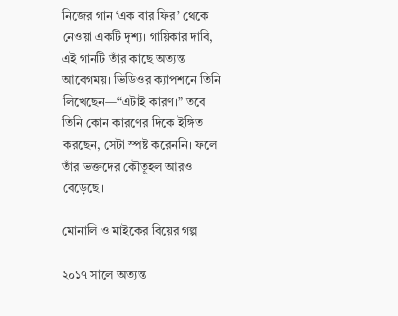নিজের গান ‘এক বার ফির’ থেকে নেওয়া একটি দৃশ্য। গায়িকার দাবি, এই গানটি তাঁর কাছে অত্যন্ত আবেগময়। ভিডিওর ক্যাপশনে তিনি লিখেছেন—“এটাই কারণ।” তবে তিনি কোন কারণের দিকে ইঙ্গিত করছেন, সেটা স্পষ্ট করেননি। ফলে তাঁর ভক্তদের কৌতূহল আরও বেড়েছে।

মোনালি ও মাইকের বিয়ের গল্প

২০১৭ সালে অত্যন্ত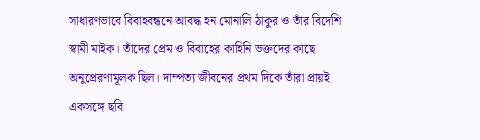সাধারণভাবে বিবাহবন্ধনে আবদ্ধ হন মোনালি ঠাকুর ও তাঁর বিদেশি স্বামী মাইক। তাঁদের প্রেম ও বিবাহের কাহিনি ভক্তদের কাছে অনুপ্রেরণামূলক ছিল। দাম্পত্য জীবনের প্রথম দিকে তাঁরা প্রায়ই একসঙ্গে ছবি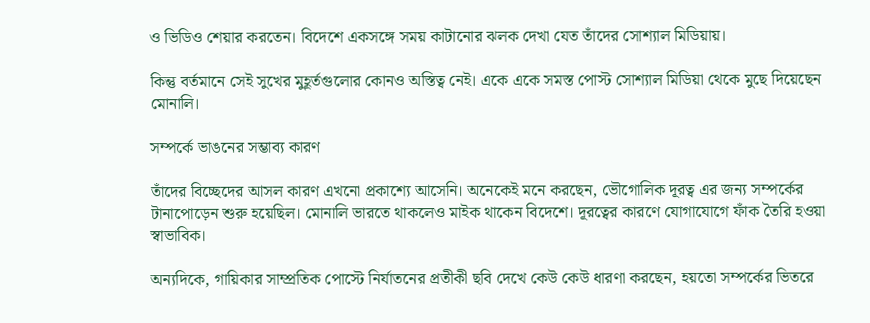ও ভিডিও শেয়ার করতেন। বিদেশে একসঙ্গে সময় কাটানোর ঝলক দেখা যেত তাঁদের সোশ্যাল মিডিয়ায়।

কিন্তু বর্তমানে সেই সুখের মুহূর্তগুলোর কোনও অস্তিত্ব নেই। একে একে সমস্ত পোস্ট সোশ্যাল মিডিয়া থেকে মুছে দিয়েছেন মোনালি।

সম্পর্কে ভাঙনের সম্ভাব্য কারণ

তাঁদের বিচ্ছেদের আসল কারণ এখনো প্রকাশ্যে আসেনি। অনেকেই মনে করছেন, ভৌগোলিক দূরত্ব এর জন্য সম্পর্কের টানাপোড়েন শুরু হয়েছিল। মোনালি ভারতে থাকলেও মাইক থাকেন বিদেশে। দূরত্বের কারণে যোগাযোগে ফাঁক তৈরি হওয়া স্বাভাবিক।

অন্যদিকে, গায়িকার সাম্প্রতিক পোস্টে নির্যাতনের প্রতীকী ছবি দেখে কেউ কেউ ধারণা করছেন, হয়তো সম্পর্কের ভিতরে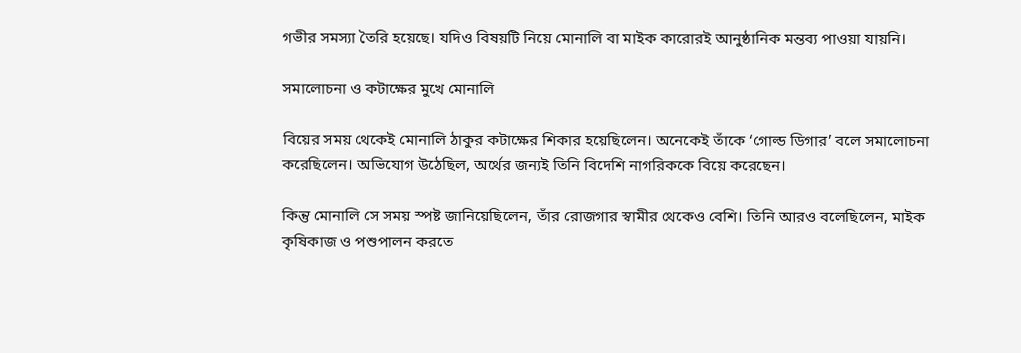গভীর সমস্যা তৈরি হয়েছে। যদিও বিষয়টি নিয়ে মোনালি বা মাইক কারোরই আনুষ্ঠানিক মন্তব্য পাওয়া যায়নি।

সমালোচনা ও কটাক্ষের মুখে মোনালি

বিয়ের সময় থেকেই মোনালি ঠাকুর কটাক্ষের শিকার হয়েছিলেন। অনেকেই তাঁকে ‘গোল্ড ডিগার’ বলে সমালোচনা করেছিলেন। অভিযোগ উঠেছিল, অর্থের জন্যই তিনি বিদেশি নাগরিককে বিয়ে করেছেন।

কিন্তু মোনালি সে সময় স্পষ্ট জানিয়েছিলেন, তাঁর রোজগার স্বামীর থেকেও বেশি। তিনি আরও বলেছিলেন, মাইক কৃষিকাজ ও পশুপালন করতে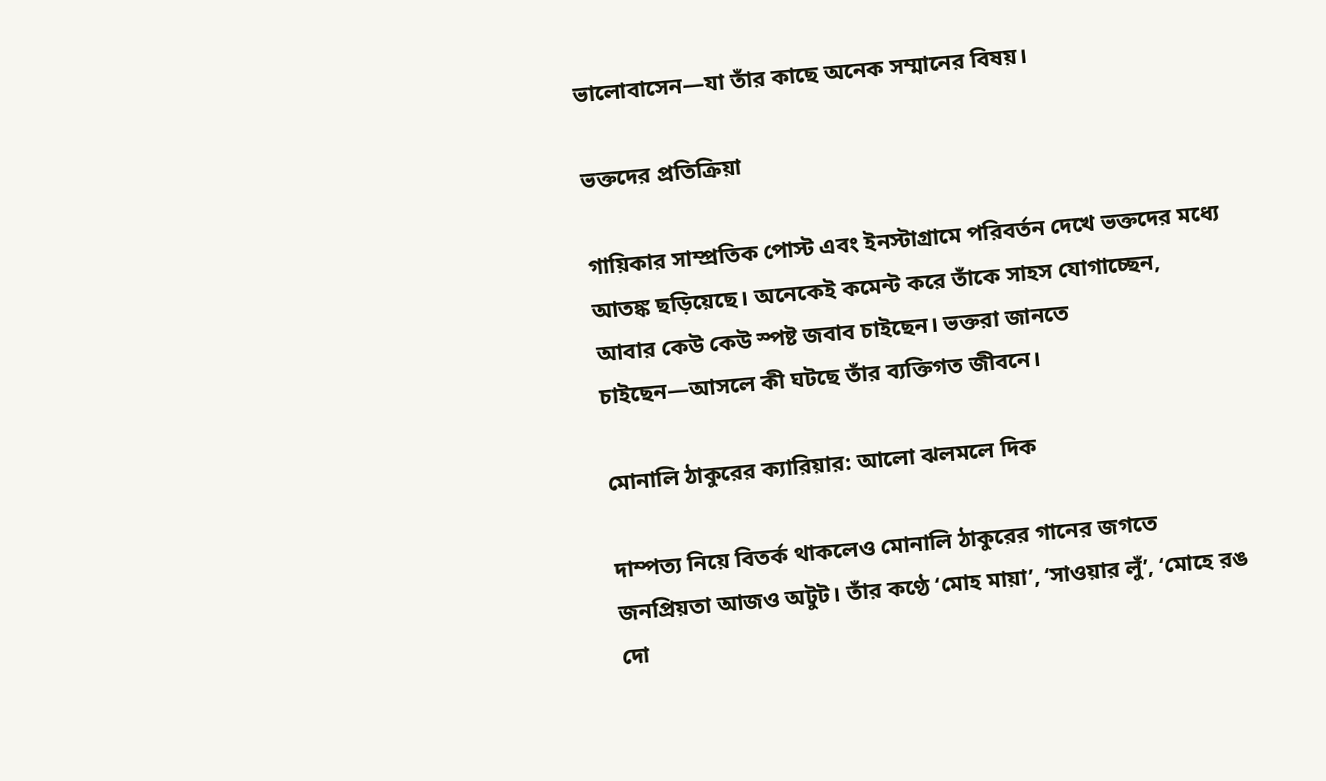ভালোবাসেন—যা তাঁর কাছে অনেক সম্মানের বিষয়।

ভক্তদের প্রতিক্রিয়া

গায়িকার সাম্প্রতিক পোস্ট এবং ইনস্টাগ্রামে পরিবর্তন দেখে ভক্তদের মধ্যে আতঙ্ক ছড়িয়েছে। অনেকেই কমেন্ট করে তাঁকে সাহস যোগাচ্ছেন, আবার কেউ কেউ স্পষ্ট জবাব চাইছেন। ভক্তরা জানতে চাইছেন—আসলে কী ঘটছে তাঁর ব্যক্তিগত জীবনে।

মোনালি ঠাকুরের ক্যারিয়ার: আলো ঝলমলে দিক

দাম্পত্য নিয়ে বিতর্ক থাকলেও মোনালি ঠাকুরের গানের জগতে জনপ্রিয়তা আজও অটুট। তাঁর কণ্ঠে ‘মোহ মায়া’, ‘সাওয়ার লুঁ’, ‘মোহে রঙ দো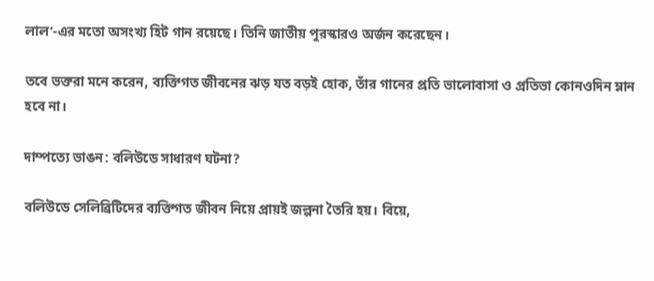লাল’-এর মতো অসংখ্য হিট গান রয়েছে। তিনি জাতীয় পুরস্কারও অর্জন করেছেন।

তবে ভক্তরা মনে করেন, ব্যক্তিগত জীবনের ঝড় যত বড়ই হোক, তাঁর গানের প্রতি ভালোবাসা ও প্রতিভা কোনওদিন ম্লান হবে না।

দাম্পত্যে ভাঙন: বলিউডে সাধারণ ঘটনা?

বলিউডে সেলিব্রিটিদের ব্যক্তিগত জীবন নিয়ে প্রায়ই জল্পনা তৈরি হয়। বিয়ে,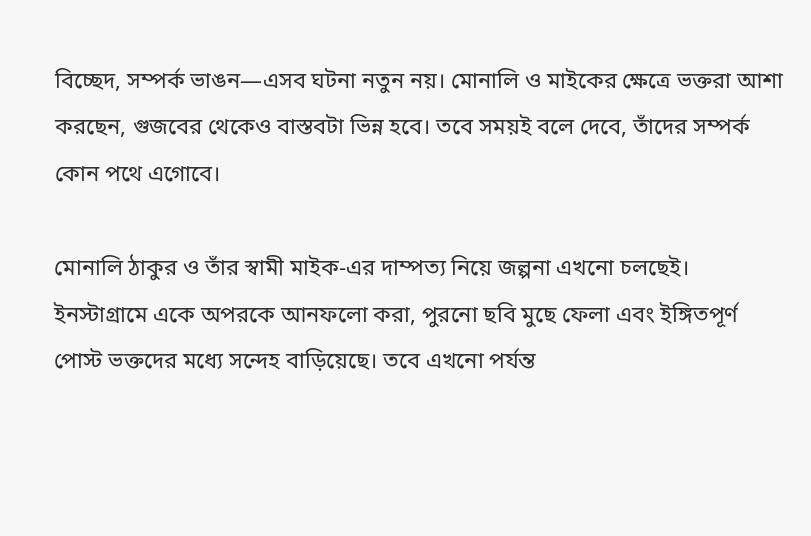বিচ্ছেদ, সম্পর্ক ভাঙন—এসব ঘটনা নতুন নয়। মোনালি ও মাইকের ক্ষেত্রে ভক্তরা আশা করছেন, গুজবের থেকেও বাস্তবটা ভিন্ন হবে। তবে সময়ই বলে দেবে, তাঁদের সম্পর্ক কোন পথে এগোবে।

মোনালি ঠাকুর ও তাঁর স্বামী মাইক-এর দাম্পত্য নিয়ে জল্পনা এখনো চলছেই। ইনস্টাগ্রামে একে অপরকে আনফলো করা, পুরনো ছবি মুছে ফেলা এবং ইঙ্গিতপূর্ণ পোস্ট ভক্তদের মধ্যে সন্দেহ বাড়িয়েছে। তবে এখনো পর্যন্ত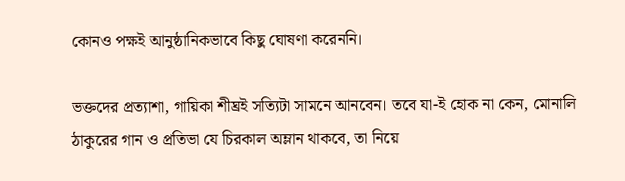কোনও পক্ষই আনুষ্ঠানিকভাবে কিছু ঘোষণা করেননি।

ভক্তদের প্রত্যাশা, গায়িকা শীঘ্রই সত্যিটা সামনে আনবেন। তবে যা-ই হোক না কেন, মোনালি ঠাকুরের গান ও প্রতিভা যে চিরকাল অম্লান থাকবে, তা নিয়ে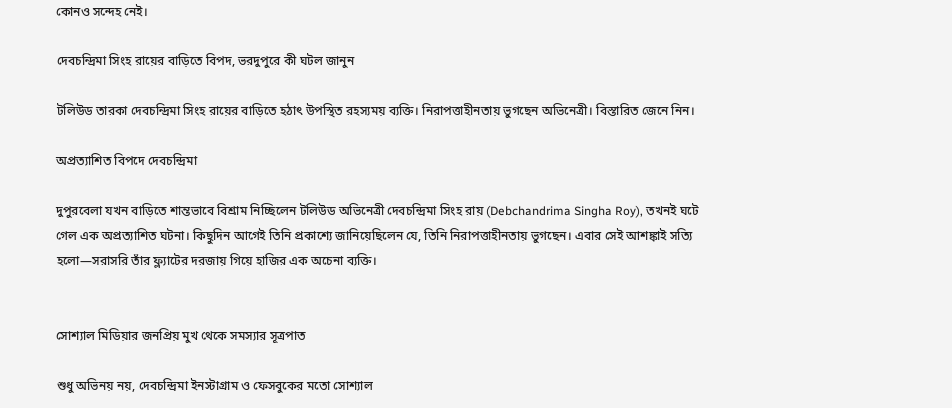কোনও সন্দেহ নেই।

দেবচন্দ্রিমা সিংহ রায়ের বাড়িতে বিপদ, ভরদুপুরে কী ঘটল জানুন

টলিউড তারকা দেবচন্দ্রিমা সিংহ রায়ের বাড়িতে হঠাৎ উপস্থিত রহস্যময় ব্যক্তি। নিরাপত্তাহীনতায় ভুগছেন অভিনেত্রী। বিস্তারিত জেনে নিন।

অপ্রত্যাশিত বিপদে দেবচন্দ্রিমা

দুপুরবেলা যখন বাড়িতে শান্তভাবে বিশ্রাম নিচ্ছিলেন টলিউড অভিনেত্রী দেবচন্দ্রিমা সিংহ রায় (Debchandrima Singha Roy), তখনই ঘটে গেল এক অপ্রত্যাশিত ঘটনা। কিছুদিন আগেই তিনি প্রকাশ্যে জানিয়েছিলেন যে, তিনি নিরাপত্তাহীনতায় ভুগছেন। এবার সেই আশঙ্কাই সত্যি হলো—সরাসরি তাঁর ফ্ল্যাটের দরজায় গিয়ে হাজির এক অচেনা ব্যক্তি।


সোশ্যাল মিডিয়ার জনপ্রিয় মুখ থেকে সমস্যার সূত্রপাত

শুধু অভিনয় নয়, দেবচন্দ্রিমা ইনস্টাগ্রাম ও ফেসবুকের মতো সোশ্যাল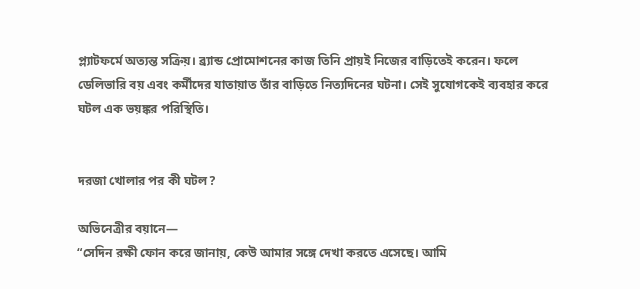প্ল্যাটফর্মে অত্যন্ত সক্রিয়। ব্র্যান্ড প্রোমোশনের কাজ তিনি প্রায়ই নিজের বাড়িতেই করেন। ফলে ডেলিভারি বয় এবং কর্মীদের যাতায়াত তাঁর বাড়িতে নিত্যদিনের ঘটনা। সেই সুযোগকেই ব্যবহার করে ঘটল এক ভয়ঙ্কর পরিস্থিতি।


দরজা খোলার পর কী ঘটল?

অভিনেত্রীর বয়ানে—
“সেদিন রক্ষী ফোন করে জানায়, কেউ আমার সঙ্গে দেখা করতে এসেছে। আমি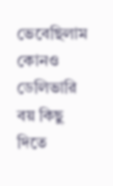ভেবেছিলাম কোনও ডেলিভারি বয় কিছু দিতে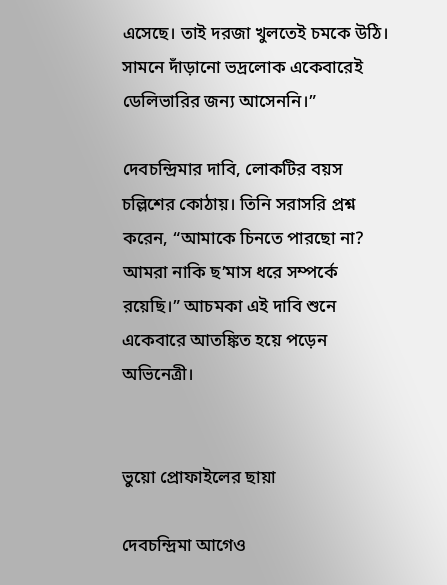এসেছে। তাই দরজা খুলতেই চমকে উঠি। সামনে দাঁড়ানো ভদ্রলোক একেবারেই ডেলিভারির জন্য আসেননি।”

দেবচন্দ্রিমার দাবি, লোকটির বয়স চল্লিশের কোঠায়। তিনি সরাসরি প্রশ্ন করেন, “আমাকে চিনতে পারছো না? আমরা নাকি ছ’মাস ধরে সম্পর্কে রয়েছি।” আচমকা এই দাবি শুনে একেবারে আতঙ্কিত হয়ে পড়েন অভিনেত্রী।


ভুয়ো প্রোফাইলের ছায়া

দেবচন্দ্রিমা আগেও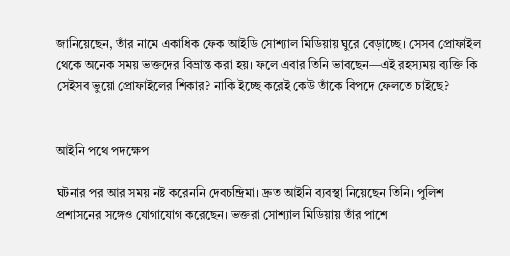জানিয়েছেন, তাঁর নামে একাধিক ফেক আইডি সোশ্যাল মিডিয়ায় ঘুরে বেড়াচ্ছে। সেসব প্রোফাইল থেকে অনেক সময় ভক্তদের বিভ্রান্ত করা হয়। ফলে এবার তিনি ভাবছেন—এই রহস্যময় ব্যক্তি কি সেইসব ভুয়ো প্রোফাইলের শিকার? নাকি ইচ্ছে করেই কেউ তাঁকে বিপদে ফেলতে চাইছে?


আইনি পথে পদক্ষেপ

ঘটনার পর আর সময় নষ্ট করেননি দেবচন্দ্রিমা। দ্রুত আইনি ব্যবস্থা নিয়েছেন তিনি। পুলিশ প্রশাসনের সঙ্গেও যোগাযোগ করেছেন। ভক্তরা সোশ্যাল মিডিয়ায় তাঁর পাশে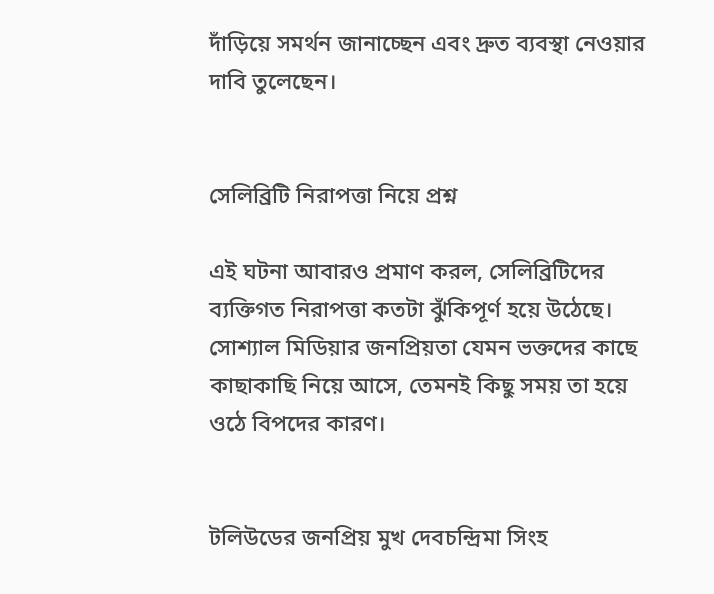দাঁড়িয়ে সমর্থন জানাচ্ছেন এবং দ্রুত ব্যবস্থা নেওয়ার দাবি তুলেছেন।


সেলিব্রিটি নিরাপত্তা নিয়ে প্রশ্ন

এই ঘটনা আবারও প্রমাণ করল, সেলিব্রিটিদের ব্যক্তিগত নিরাপত্তা কতটা ঝুঁকিপূর্ণ হয়ে উঠেছে। সোশ্যাল মিডিয়ার জনপ্রিয়তা যেমন ভক্তদের কাছে কাছাকাছি নিয়ে আসে, তেমনই কিছু সময় তা হয়ে ওঠে বিপদের কারণ।


টলিউডের জনপ্রিয় মুখ দেবচন্দ্রিমা সিংহ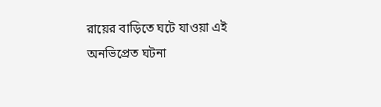রায়ের বাড়িতে ঘটে যাওয়া এই অনভিপ্রেত ঘটনা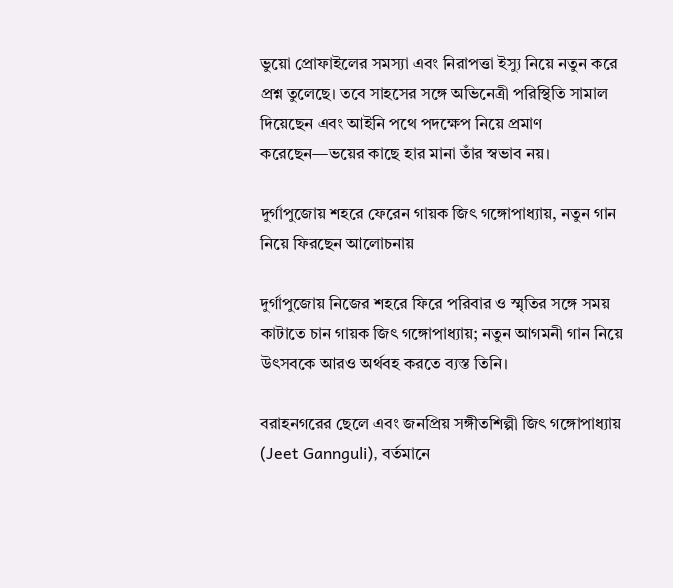ভুয়ো প্রোফাইলের সমস্যা এবং নিরাপত্তা ইস্যু নিয়ে নতুন করে প্রশ্ন তুলেছে। তবে সাহসের সঙ্গে অভিনেত্রী পরিস্থিতি সামাল দিয়েছেন এবং আইনি পথে পদক্ষেপ নিয়ে প্রমাণ করেছেন—ভয়ের কাছে হার মানা তাঁর স্বভাব নয়।

দুর্গাপুজোয় শহরে ফেরেন গায়ক জিৎ গঙ্গোপাধ্যায়, নতুন গান নিয়ে ফিরছেন আলোচনায়

দুর্গাপুজোয় নিজের শহরে ফিরে পরিবার ও স্মৃতির সঙ্গে সময় কাটাতে চান গায়ক জিৎ গঙ্গোপাধ্যায়; নতুন আগমনী গান নিয়ে উৎসবকে আরও অর্থবহ করতে ব্যস্ত তিনি।

বরাহনগরের ছেলে এবং জনপ্রিয় সঙ্গীতশিল্পী জিৎ গঙ্গোপাধ্যায় (Jeet Gannguli), বর্তমানে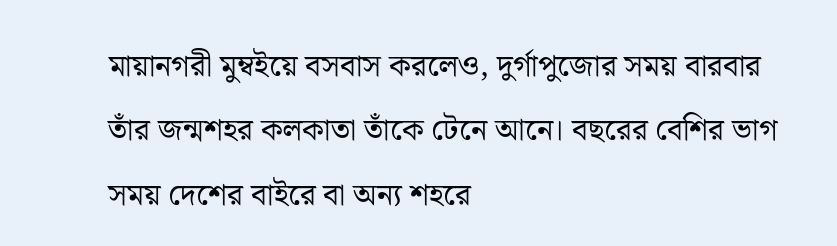মায়ানগরী মুম্বইয়ে বসবাস করলেও, দুর্গাপুজোর সময় বারবার তাঁর জন্মশহর কলকাতা তাঁকে টেনে আনে। বছরের বেশির ভাগ সময় দেশের বাইরে বা অন্য শহরে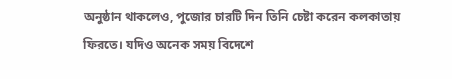অনুষ্ঠান থাকলেও, পুজোর চারটি দিন তিনি চেষ্টা করেন কলকাতায় ফিরতে। যদিও অনেক সময় বিদেশে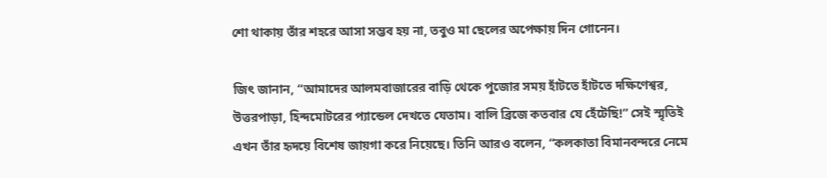শো থাকায় তাঁর শহরে আসা সম্ভব হয় না, তবুও মা ছেলের অপেক্ষায় দিন গোনেন।

জিৎ জানান, “আমাদের আলমবাজারের বাড়ি থেকে পুজোর সময় হাঁটতে হাঁটতে দক্ষিণেশ্বর, উত্তরপাড়া, হিন্দমোটরের প্যান্ডেল দেখতে যেতাম। বালি ব্রিজে কতবার যে হেঁটেছি!” সেই স্মৃতিই এখন তাঁর হৃদয়ে বিশেষ জায়গা করে নিয়েছে। তিনি আরও বলেন, “কলকাতা বিমানবন্দরে নেমে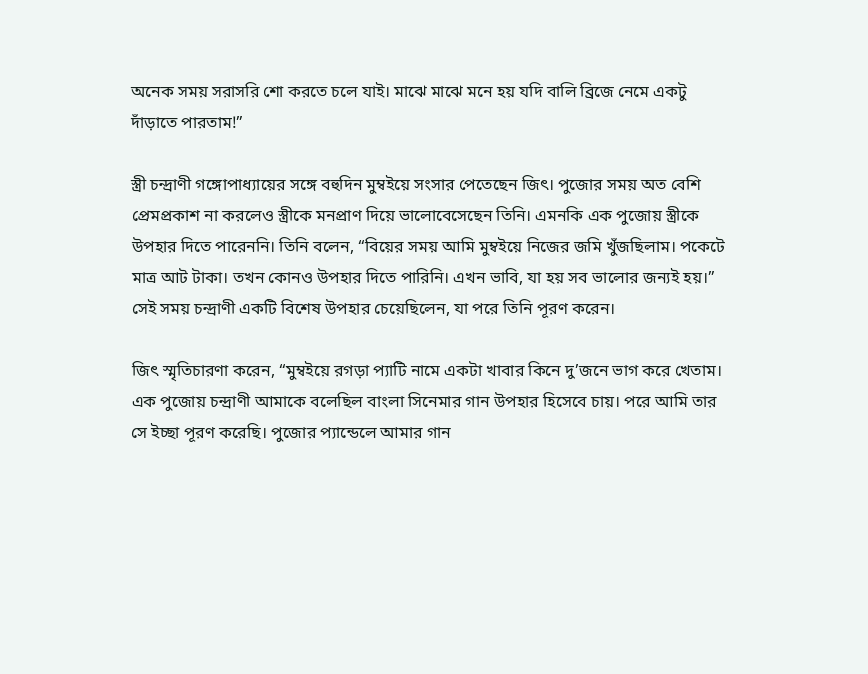অনেক সময় সরাসরি শো করতে চলে যাই। মাঝে মাঝে মনে হয় যদি বালি ব্রিজে নেমে একটু দাঁড়াতে পারতাম!”

স্ত্রী চন্দ্রাণী গঙ্গোপাধ্যায়ের সঙ্গে বহুদিন মুম্বইয়ে সংসার পেতেছেন জিৎ। পুজোর সময় অত বেশি প্রেমপ্রকাশ না করলেও স্ত্রীকে মনপ্রাণ দিয়ে ভালোবেসেছেন তিনি। এমনকি এক পুজোয় স্ত্রীকে উপহার দিতে পারেননি। তিনি বলেন, “বিয়ের সময় আমি মুম্বইয়ে নিজের জমি খুঁজছিলাম। পকেটে মাত্র আট টাকা। তখন কোনও উপহার দিতে পারিনি। এখন ভাবি, যা হয় সব ভালোর জন্যই হয়।” সেই সময় চন্দ্রাণী একটি বিশেষ উপহার চেয়েছিলেন, যা পরে তিনি পূরণ করেন।

জিৎ স্মৃতিচারণা করেন, “মুম্বইয়ে রগড়া প্যাটি নামে একটা খাবার কিনে দু’জনে ভাগ করে খেতাম। এক পুজোয় চন্দ্রাণী আমাকে বলেছিল বাংলা সিনেমার গান উপহার হিসেবে চায়। পরে আমি তার সে ইচ্ছা পূরণ করেছি। পুজোর প্যান্ডেলে আমার গান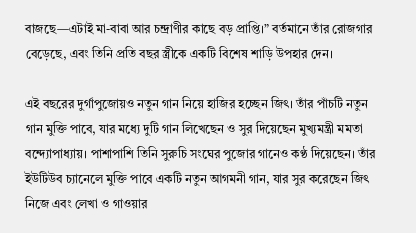বাজছে—এটাই মা-বাবা আর চন্দ্রাণীর কাছে বড় প্রাপ্তি।” বর্তমানে তাঁর রোজগার বেড়েছে, এবং তিনি প্রতি বছর স্ত্রীকে একটি বিশেষ শাড়ি উপহার দেন।

এই বছরের দুর্গাপুজোয়ও নতুন গান নিয়ে হাজির হচ্ছেন জিৎ। তাঁর পাঁচটি নতুন গান মুক্তি পাবে, যার মধ্যে দুটি গান লিখেছেন ও সুর দিয়েছেন মুখ্যমন্ত্রী মমতা বন্দ্যোপাধ্যায়। পাশাপাশি তিনি সুরুচি সংঘের পুজোর গানেও কণ্ঠ দিয়েছেন। তাঁর ইউটিউব চ্যানেলে মুক্তি পাবে একটি নতুন আগমনী গান, যার সুর করেছেন জিৎ নিজে এবং লেখা ও গাওয়ার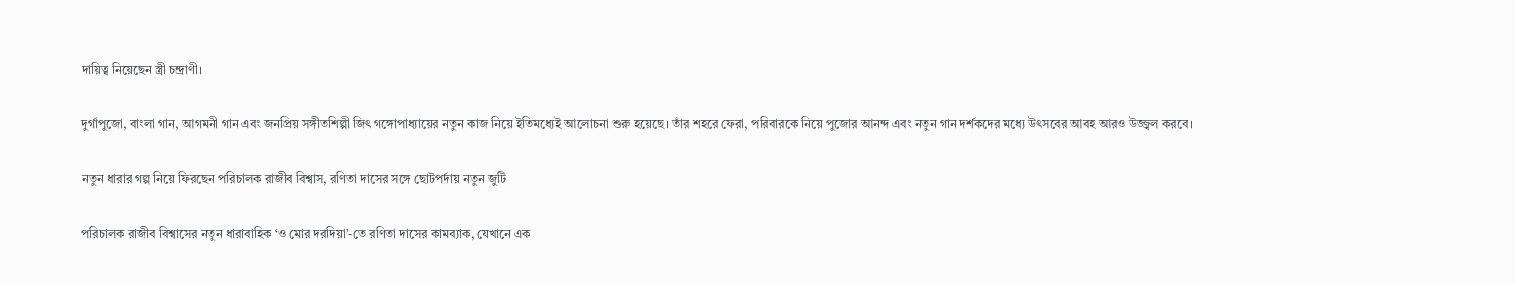দায়িত্ব নিয়েছেন স্ত্রী চন্দ্রাণী।

দুর্গাপুজো, বাংলা গান, আগমনী গান এবং জনপ্রিয় সঙ্গীতশিল্পী জিৎ গঙ্গোপাধ্যায়ের নতুন কাজ নিয়ে ইতিমধ্যেই আলোচনা শুরু হয়েছে। তাঁর শহরে ফেরা, পরিবারকে নিয়ে পুজোর আনন্দ এবং নতুন গান দর্শকদের মধ্যে উৎসবের আবহ আরও উজ্জ্বল করবে।

নতুন ধারার গল্প নিয়ে ফিরছেন পরিচালক রাজীব বিশ্বাস, রণিতা দাসের সঙ্গে ছোটপর্দায় নতুন জুটি

পরিচালক রাজীব বিশ্বাসের নতুন ধারাবাহিক ‘ও মোর দরদিয়া’-তে রণিতা দাসের কামব্যাক, যেখানে এক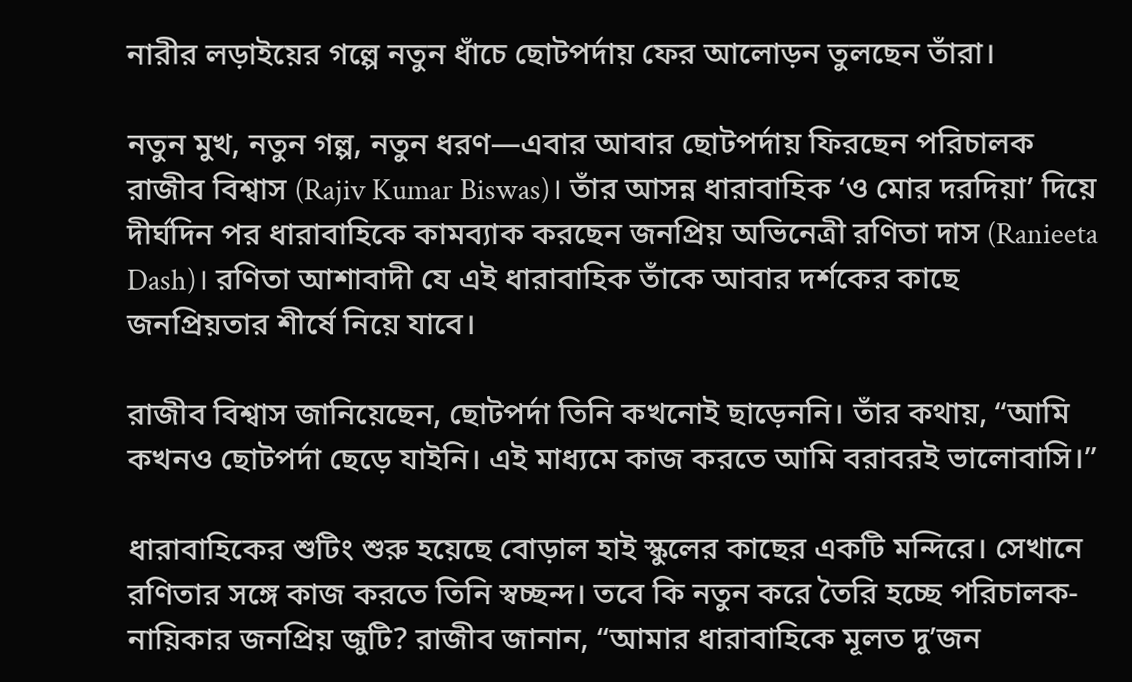নারীর লড়াইয়ের গল্পে নতুন ধাঁচে ছোটপর্দায় ফের আলোড়ন তুলছেন তাঁরা।

নতুন মুখ, নতুন গল্প, নতুন ধরণ—এবার আবার ছোটপর্দায় ফিরছেন পরিচালক রাজীব বিশ্বাস (Rajiv Kumar Biswas)। তাঁর আসন্ন ধারাবাহিক ‘ও মোর দরদিয়া’ দিয়ে দীর্ঘদিন পর ধারাবাহিকে কামব্যাক করছেন জনপ্রিয় অভিনেত্রী রণিতা দাস (Ranieeta Dash)। রণিতা আশাবাদী যে এই ধারাবাহিক তাঁকে আবার দর্শকের কাছে জনপ্রিয়তার শীর্ষে নিয়ে যাবে।

রাজীব বিশ্বাস জানিয়েছেন, ছোটপর্দা তিনি কখনোই ছাড়েননি। তাঁর কথায়, “আমি কখনও ছোটপর্দা ছেড়ে যাইনি। এই মাধ্যমে কাজ করতে আমি বরাবরই ভালোবাসি।”

ধারাবাহিকের শুটিং শুরু হয়েছে বোড়াল হাই স্কুলের কাছের একটি মন্দিরে। সেখানে রণিতার সঙ্গে কাজ করতে তিনি স্বচ্ছন্দ। তবে কি নতুন করে তৈরি হচ্ছে পরিচালক-নায়িকার জনপ্রিয় জুটি? রাজীব জানান, “আমার ধারাবাহিকে মূলত দু’জন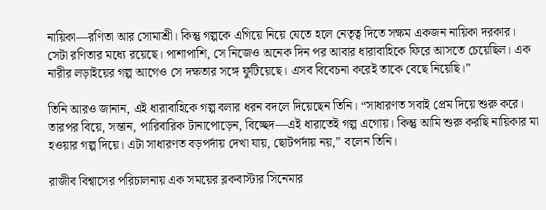নায়িকা—রণিতা আর সোমাশ্রী। কিন্তু গল্পকে এগিয়ে নিয়ে যেতে হলে নেতৃত্ব দিতে সক্ষম একজন নায়িকা দরকার। সেটা রণিতার মধ্যে রয়েছে। পাশাপাশি, সে নিজেও অনেক দিন পর আবার ধারাবাহিকে ফিরে আসতে চেয়েছিল। এক নারীর লড়াইয়ের গল্প আগেও সে দক্ষতার সঙ্গে ফুটিয়েছে। এসব বিবেচনা করেই তাকে বেছে নিয়েছি।”

তিনি আরও জানান, এই ধারাবাহিকে গল্প বলার ধরন বদলে দিয়েছেন তিনি। “সাধারণত সবাই প্রেম দিয়ে শুরু করে। তারপর বিয়ে, সন্তান, পারিবারিক টানাপোড়েন, বিচ্ছেদ—এই ধারাতেই গল্প এগোয়। কিন্তু আমি শুরু করছি নায়িকার মা হওয়ার গল্প দিয়ে। এটা সাধারণত বড়পর্দায় দেখা যায়, ছোটপর্দায় নয়,” বলেন তিনি।

রাজীব বিশ্বাসের পরিচালনায় এক সময়ের ব্লকবাস্টার সিনেমার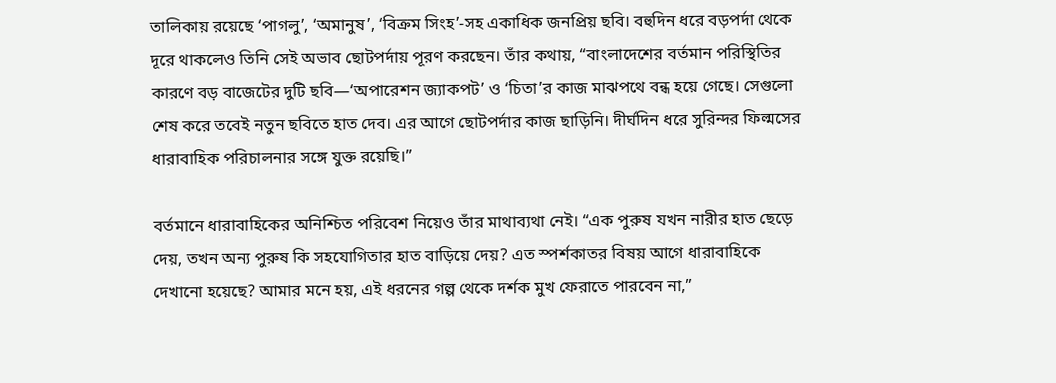তালিকায় রয়েছে ‘পাগলু’, ‘অমানুষ’, ‘বিক্রম সিংহ’-সহ একাধিক জনপ্রিয় ছবি। বহুদিন ধরে বড়পর্দা থেকে দূরে থাকলেও তিনি সেই অভাব ছোটপর্দায় পূরণ করছেন। তাঁর কথায়, “বাংলাদেশের বর্তমান পরিস্থিতির কারণে বড় বাজেটের দুটি ছবি—‘অপারেশন জ্যাকপট’ ও ‘চিতা’র কাজ মাঝপথে বন্ধ হয়ে গেছে। সেগুলো শেষ করে তবেই নতুন ছবিতে হাত দেব। এর আগে ছোটপর্দার কাজ ছাড়িনি। দীর্ঘদিন ধরে সুরিন্দর ফিল্মসের ধারাবাহিক পরিচালনার সঙ্গে যুক্ত রয়েছি।”

বর্তমানে ধারাবাহিকের অনিশ্চিত পরিবেশ নিয়েও তাঁর মাথাব্যথা নেই। “এক পুরুষ যখন নারীর হাত ছেড়ে দেয়, তখন অন্য পুরুষ কি সহযোগিতার হাত বাড়িয়ে দেয়? এত স্পর্শকাতর বিষয় আগে ধারাবাহিকে দেখানো হয়েছে? আমার মনে হয়, এই ধরনের গল্প থেকে দর্শক মুখ ফেরাতে পারবেন না,”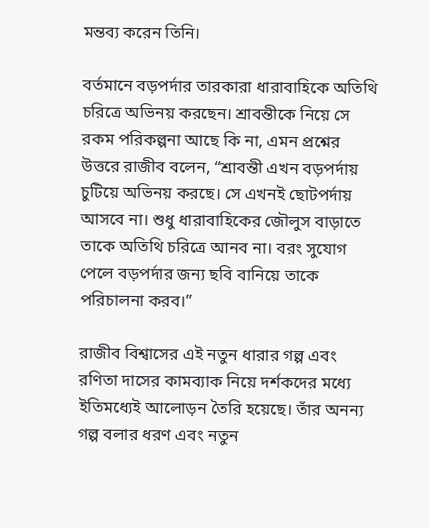মন্তব্য করেন তিনি।

বর্তমানে বড়পর্দার তারকারা ধারাবাহিকে অতিথি চরিত্রে অভিনয় করছেন। শ্রাবন্তীকে নিয়ে সে রকম পরিকল্পনা আছে কি না, এমন প্রশ্নের উত্তরে রাজীব বলেন, “শ্রাবন্তী এখন বড়পর্দায় চুটিয়ে অভিনয় করছে। সে এখনই ছোটপর্দায় আসবে না। শুধু ধারাবাহিকের জৌলুস বাড়াতে তাকে অতিথি চরিত্রে আনব না। বরং সুযোগ পেলে বড়পর্দার জন্য ছবি বানিয়ে তাকে পরিচালনা করব।”

রাজীব বিশ্বাসের এই নতুন ধারার গল্প এবং রণিতা দাসের কামব্যাক নিয়ে দর্শকদের মধ্যে ইতিমধ্যেই আলোড়ন তৈরি হয়েছে। তাঁর অনন্য গল্প বলার ধরণ এবং নতুন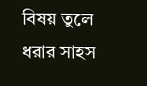বিষয় তুলে ধরার সাহস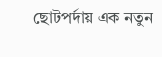ছোটপর্দায় এক নতুন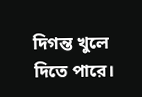দিগন্ত খুলে দিতে পারে।